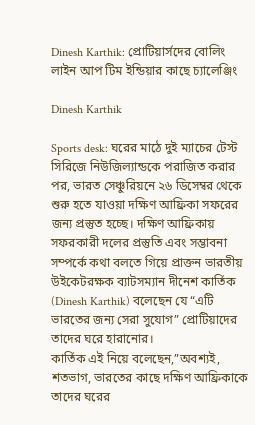Dinesh Karthik: প্রোটিয়ার্সদের বোলিং লাইন আপ টিম ইন্ডিয়ার কাছে চ্যালেঞ্জিং

Dinesh Karthik

Sports desk: ঘরের মাঠে দুই ম্যাচের টেস্ট সিরিজে নিউজিল্যান্ডকে পরাজিত করার পর, ভারত সেঞ্চুরিয়নে ২৬ ডিসেম্বর থেকে শুরু হতে যাওয়া দক্ষিণ আফ্রিকা সফরের জন্য প্রস্তুত হচ্ছে। দক্ষিণ আফ্রিকায় সফরকারী দলের প্রস্তুতি এবং সম্ভাবনা সম্পর্কে কথা বলতে গিয়ে প্রাক্তন ভারতীয় উইকেটরক্ষক ব্যাটসম্যান দীনেশ কার্তিক (Dinesh Karthik) বলেছেন যে “এটি ভারতের জন্য সেরা সুযোগ” প্রোটিয়াদের তাদের ঘরে হারানোর।
কার্তিক এই নিয়ে বলেছেন,”অবশ্যই, শতভাগ, ভারতের কাছে দক্ষিণ আফ্রিকাকে তাদের ঘরের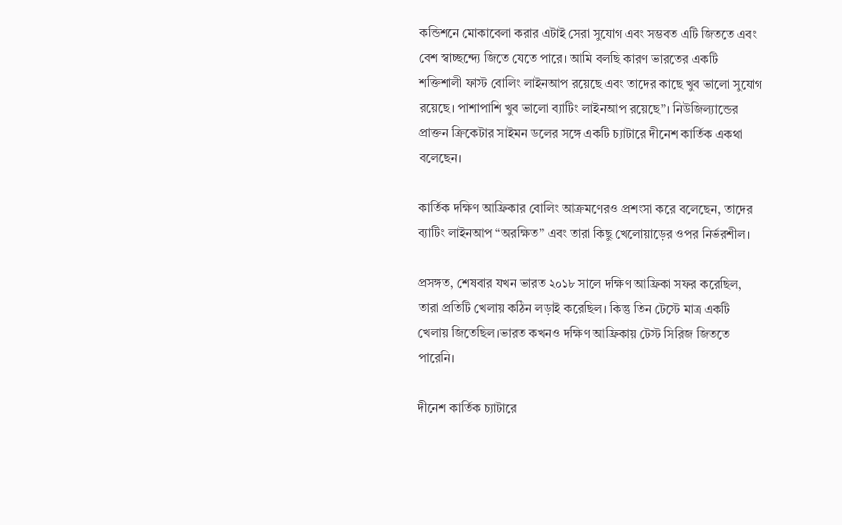কন্ডিশনে মোকাবেলা করার এটাই সেরা সুযোগ এবং সম্ভবত এটি জিততে এবং বেশ স্বাচ্ছন্দ্যে জিতে যেতে পারে। আমি বলছি কারণ ভারতের একটি শক্তিশালী ফাস্ট বোলিং লাইনআপ রয়েছে এবং তাদের কাছে খুব ভালো সুযোগ রয়েছে। পাশাপাশি খুব ভালো ব্যাটিং লাইনআপ রয়েছে”। নিউজিল্যান্ডের প্রাক্তন ক্রিকেটার সাইমন ডলের সঙ্গে একটি চ্যাটারে দীনেশ কার্তিক একথা বলেছেন।

কার্তিক দক্ষিণ আফ্রিকার বোলিং আক্রমণেরও প্রশংসা করে বলেছেন, তাদের ব্যাটিং লাইনআপ “অরক্ষিত” এবং তারা কিছু খেলোয়াড়ের ওপর নির্ভরশীল।

প্রসঙ্গত, শেষবার যখন ভারত ২০১৮ সালে দক্ষিণ আফ্রিকা সফর করেছিল, তারা প্রতিটি খেলায় কঠিন লড়াই করেছিল। কিন্তু তিন টেস্টে মাত্র একটি খেলায় জিতেছিল।ভারত কখনও দক্ষিণ আফ্রিকায় টেস্ট সিরিজ জিততে পারেনি।

দীনেশ কার্তিক চ্যাটারে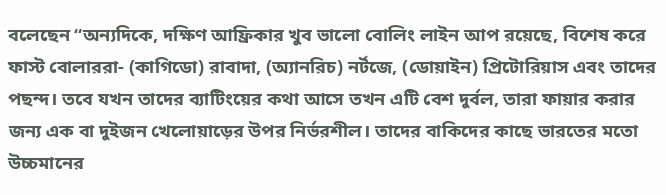বলেছেন “অন্যদিকে, দক্ষিণ আফ্রিকার খুব ভালো বোলিং লাইন আপ রয়েছে, বিশেষ করে ফাস্ট বোলাররা- (কাগিডো) রাবাদা, (অ্যানরিচ) নর্টজে, (ডোয়াইন) প্রিটোরিয়াস এবং তাদের পছন্দ। তবে যখন তাদের ব্যাটিংয়ের কথা আসে তখন এটি বেশ দুর্বল, তারা ফায়ার করার জন্য এক বা দুইজন খেলোয়াড়ের উপর নির্ভরশীল। তাদের বাকিদের কাছে ভারতের মতো উচ্চমানের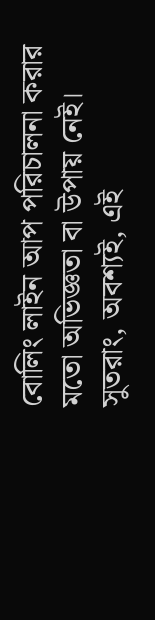বোলিং লাইন আপ পরিচালনা করার মতো অভিজ্ঞতা বা উপায় নেই। সুতরাং, অবশ্যই, এই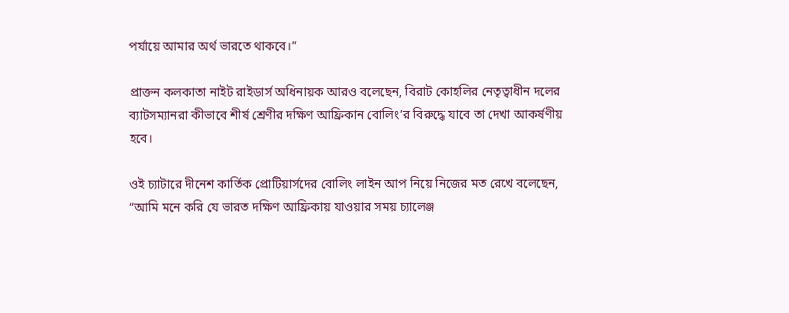পর্যায়ে আমার অর্থ ভারতে থাকবে।”

প্রাক্তন কলকাতা নাইট রাইডার্স অধিনায়ক আরও বলেছেন, বিরাট কোহলির নেতৃত্বাধীন দলের ব্যাটসম্যানরা কীভাবে শীর্ষ শ্রেণীর দক্ষিণ আফ্রিকান বোলিং’র বিরুদ্ধে যাবে তা দেখা আকর্ষণীয় হবে।

ওই চ্যাটারে দীনেশ কার্তিক প্রোটিয়ার্সদের বোলিং লাইন আপ নিয়ে নিজের মত রেখে বলেছেন, “আমি মনে করি যে ভারত দক্ষিণ আফ্রিকায় যাওয়ার সময় চ্যালেঞ্জ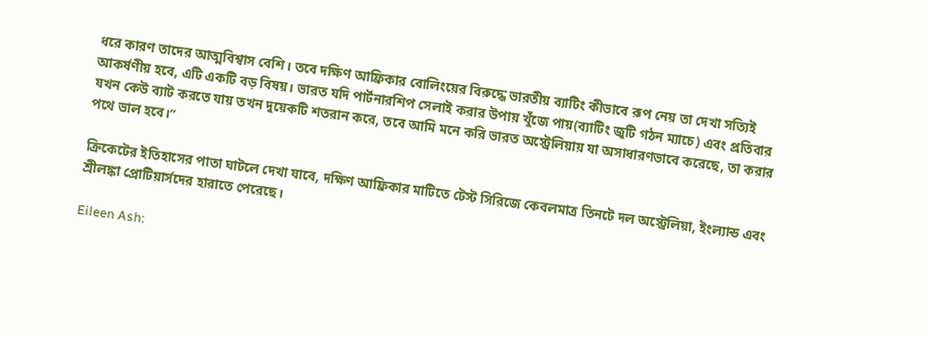ধরে কারণ তাদের আত্মবিশ্বাস বেশি। তবে দক্ষিণ আফ্রিকার বোলিংয়ের বিরুদ্ধে ভারতীয় ব্যাটিং কীভাবে রূপ নেয় তা দেখা সত্যিই আকর্ষণীয় হবে, এটি একটি বড় বিষয়। ভারত যদি পার্টনারশিপ সেলাই করার উপায় খুঁজে পায়(ব্যাটিং জুটি গঠন ম্যাচে) এবং প্রতিবার যখন কেউ ব্যাট করতে যায় তখন দুয়েকটি শতরান করে, তবে আমি মনে করি ভারত অস্ট্রেলিয়ায় যা অসাধারণভাবে করেছে, তা করার পথে ভাল হবে।”

ক্রিকেটের ইতিহাসের পাতা ঘাটলে দেখা যাবে, দক্ষিণ আফ্রিকার মাটিতে টেস্ট সিরিজে কেবলমাত্র তিনটে দল অস্ট্রেলিয়া, ইংল্যান্ড এবং শ্রীলঙ্কা প্রোটিয়ার্সদের হারাতে পেরেছে।

Eileen Ash: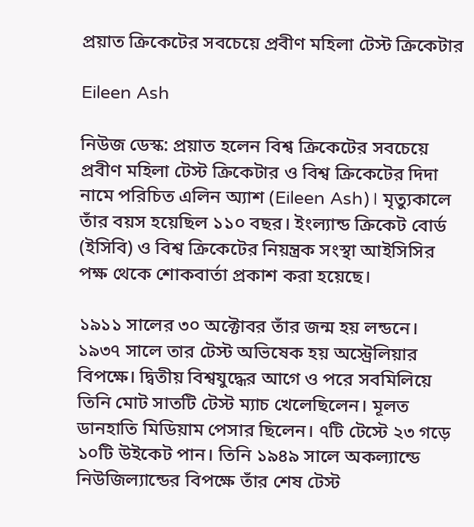প্রয়াত ক্রিকেটের সবচেয়ে প্রবীণ মহিলা টেস্ট ক্রিকেটার

Eileen Ash

নিউজ ডেস্ক: প্রয়াত হলেন বিশ্ব ক্রিকেটের সবচেয়ে প্রবীণ মহিলা টেস্ট ক্রিকেটার ও বিশ্ব ক্রিকেটের দিদা নামে পরিচিত এলিন অ্যাশ (Eileen Ash)। মৃত্যুকালে তাঁর বয়স হয়েছিল ১১০ বছর। ইংল্যান্ড ক্রিকেট বোর্ড (ইসিবি) ও বিশ্ব ক্রিকেটের নিয়ন্ত্রক সংস্থা আইসিসির পক্ষ থেকে শোকবার্তা প্রকাশ করা হয়েছে।

১৯১১ সালের ৩০ অক্টোবর তাঁর জন্ম হয় লন্ডনে। ১৯৩৭ সালে তার টেস্ট অভিষেক হয় অস্ট্রেলিয়ার বিপক্ষে। দ্বিতীয় বিশ্বযুদ্ধের আগে ও পরে সবমিলিয়ে তিনি মোট সাতটি টেস্ট ম্যাচ খেলেছিলেন। মূলত ডানহাতি মিডিয়াম পেসার ছিলেন। ৭টি টেস্টে ২৩ গড়ে ১০টি উইকেট পান। তিনি ১৯৪৯ সালে অকল্যান্ডে নিউজিল্যান্ডের বিপক্ষে তাঁর শেষ টেস্ট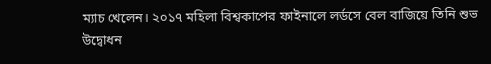ম্যাচ খেলেন। ২০১৭ মহিলা বিশ্বকাপের ফাইনালে লর্ডসে বেল বাজিয়ে তিনি শুভ উদ্বোধন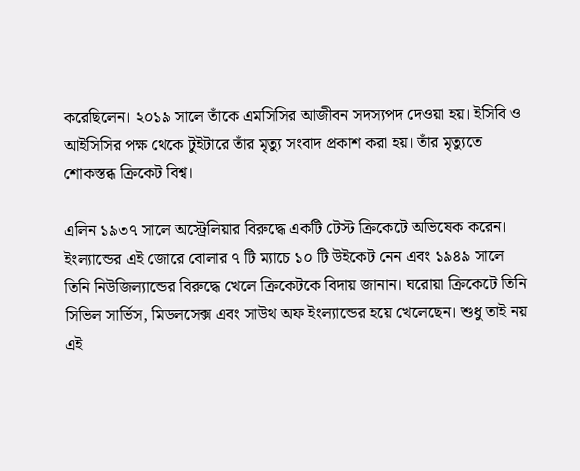করেছিলেন। ২০১৯ সালে তাঁকে এমসিসির আজীবন সদস্যপদ দেওয়া হয়। ইসিবি ও আইসিসির পক্ষ থেকে টুইটারে তাঁর মৃত্যু সংবাদ প্রকাশ করা হয়। তাঁর মৃত্যুতে শোকস্তব্ধ ক্রিকেট বিশ্ব।

এলিন ১৯৩৭ সালে অস্ট্রেলিয়ার বিরুদ্ধে একটি টেস্ট ক্রিকেটে অভিষেক করেন। ইংল্যান্ডের এই জোরে বোলার ৭ টি ম্যাচে ১০ টি উইকেট নেন এবং ১৯৪৯ সালে তিনি নিউজিল্যান্ডের বিরুদ্ধে খেলে ক্রিকেটকে বিদায় জানান। ঘরোয়া ক্রিকেটে তিনি সিভিল সার্ভিস, মিডলসেক্স এবং সাউথ অফ ইংল্যান্ডের হয়ে খেলেছেন। শুধু তাই নয় এই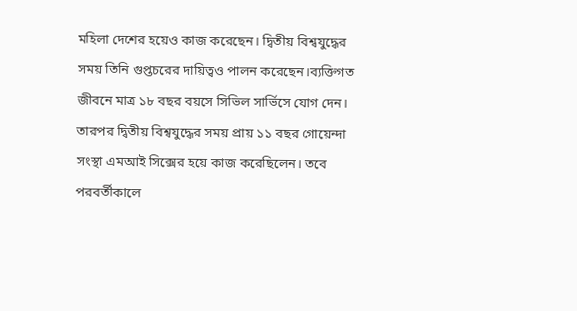মহিলা দেশের হয়েও কাজ করেছেন। দ্বিতীয় বিশ্বযুদ্ধের সময় তিনি গুপ্তচরের দায়িত্বও পালন করেছেন।ব্যক্তিগত জীবনে মাত্র ১৮ বছর বয়সে সিভিল সার্ভিসে যোগ দেন। তারপর দ্বিতীয় বিশ্বযুদ্ধের সময় প্রায় ১১ বছর গোয়েন্দা সংস্থা এমআই সিক্সের হয়ে কাজ করেছিলেন। তবে পরবর্তীকালে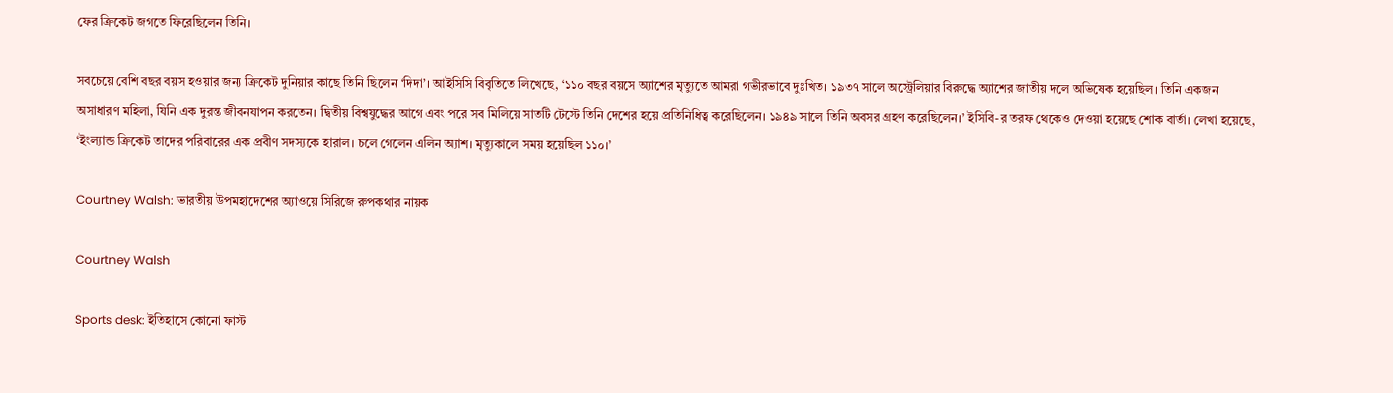ফের ক্রিকেট জগতে ফিরেছিলেন তিনি।

সবচেয়ে বেশি বছর বয়স হওয়ার জন্য ক্রিকেট দুনিয়ার কাছে তিনি ছিলেন ‘দিদা’। আইসিসি বিবৃতিতে লিখেছে, ‘১১০ বছর বয়সে অ্যাশের মৃত্যুতে আমরা গভীরভাবে দুঃখিত। ১৯৩৭ সালে অস্ট্রেলিয়ার বিরুদ্ধে অ্যাশের জাতীয় দলে অভিষেক হয়েছিল। তিনি একজন অসাধারণ মহিলা, যিনি এক দুরন্ত জীবনযাপন করতেন। দ্বিতীয় বিশ্বযুদ্ধের আগে এবং পরে সব মিলিয়ে সাতটি টেস্টে তিনি দেশের হয়ে প্রতিনিধিত্ব করেছিলেন। ১৯৪৯ সালে তিনি অবসর গ্রহণ করেছিলেন।’ ইসিবি-র তরফ থেকেও দেওয়া হয়েছে শোক বার্তা। লেখা হয়েছে, ‘ইংল্যান্ড ক্রিকেট তাদের পরিবারের এক প্রবীণ সদস্যকে হারাল। চলে গেলেন এলিন অ্যাশ। মৃত্যুকালে সময় হয়েছিল ১১০।’

Courtney Walsh: ভারতীয় উপমহাদেশের অ্যাওয়ে সিরিজে রুপকথার নায়ক

Courtney Walsh

Sports desk: ইতিহাসে কোনো ফাস্ট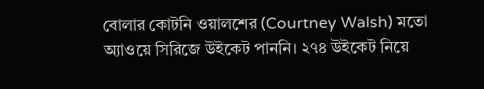বোলার কোটনি ওয়ালশের (Courtney Walsh) মতো অ্যাওয়ে সিরিজে উইকেট পাননি। ২৭৪ উইকেট নিয়ে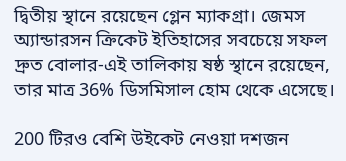দ্বিতীয় স্থানে রয়েছেন গ্লেন ম্যাকগ্রা। জেমস অ্যান্ডারসন ক্রিকেট ইতিহাসের সবচেয়ে সফল দ্রুত বোলার-এই তালিকায় ষষ্ঠ স্থানে রয়েছেন, তার মাত্র 36% ডিসমিসাল হোম থেকে এসেছে।

200 টিরও বেশি উইকেট নেওয়া দশজন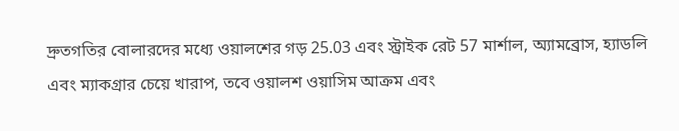দ্রুতগতির বোলারদের মধ্যে ওয়ালশের গড় 25.03 এবং স্ট্রাইক রেট 57 মার্শাল, অ্যামব্রোস, হ্যাডলি এবং ম্যাকগ্রার চেয়ে খারাপ, তবে ওয়ালশ ওয়াসিম আক্রম এবং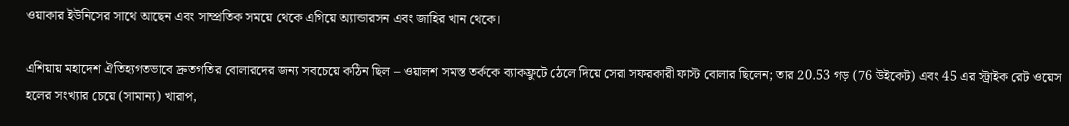ওয়াকার ইউনিসের সাথে আছেন এবং সাম্প্রতিক সময়ে থেকে এগিয়ে অ্যান্ডারসন এবং জাহির খান থেকে।

এশিয়ায় মহাদেশ ঐতিহ্যগতভাবে দ্রুতগতির বোলারদের জন্য সবচেয়ে কঠিন ছিল – ওয়ালশ সমস্ত তর্ককে ব্যাকফ্রুটে ঠেলে দিয়ে সেরা সফরকারী ফাস্ট বোলার ছিলেন; তার 20.53 গড় (76 উইকেট) এবং 45 এর স্ট্রাইক রেট ওয়েস হলের সংখ্যার চেয়ে (সামান্য) খারাপ,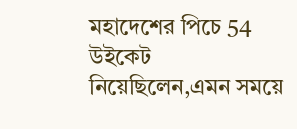মহাদেশের পিচে 54 উইকেট নিয়েছিলেন,এমন সময়ে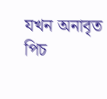যখন অনাবৃত পিচ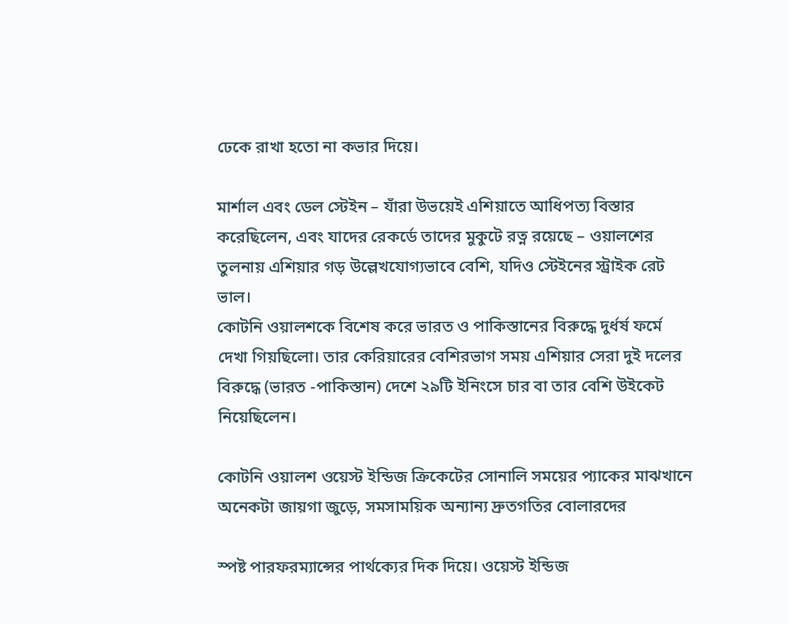ঢেকে রাখা হতো না কভার দিয়ে।

মার্শাল এবং ডেল স্টেইন – যাঁরা উভয়েই এশিয়াতে আধিপত্য বিস্তার করেছিলেন, এবং যাদের রেকর্ডে তাদের মুকুটে রত্ন রয়েছে – ওয়ালশের তুলনায় এশিয়ার গড় উল্লেখযোগ্যভাবে বেশি, যদিও স্টেইনের স্ট্রাইক রেট ভাল।
কোটনি ওয়ালশকে বিশেষ করে ভারত ও পাকিস্তানের বিরুদ্ধে দুর্ধর্ষ ফর্মে দেখা গিয়ছিলো। তার কেরিয়ারের বেশিরভাগ সময় এশিয়ার সেরা দুই দলের বিরুদ্ধে (ভারত -পাকিস্তান) দেশে ২৯টি ইনিংসে চার বা তার বেশি উইকেট নিয়েছিলেন।

কোটনি ওয়ালশ ওয়েস্ট ইন্ডিজ ক্রিকেটের সোনালি সময়ের প্যাকের মাঝখানে অনেকটা জায়গা জুড়ে, সমসাময়িক অন্যান্য দ্রুতগতির বোলারদের

স্পষ্ট পারফরম্যান্সের পার্থক্যের দিক দিয়ে। ওয়েস্ট ইন্ডিজ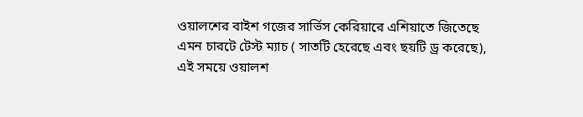ওয়ালশের বাইশ গজের সার্ভিস কেরিয়ারে এশিয়াতে জিতেছে এমন চারটে টেস্ট ম্যাচ ( সাতটি হেরেছে এবং ছয়টি ড্র করেছে), এই সময়ে ওয়ালশ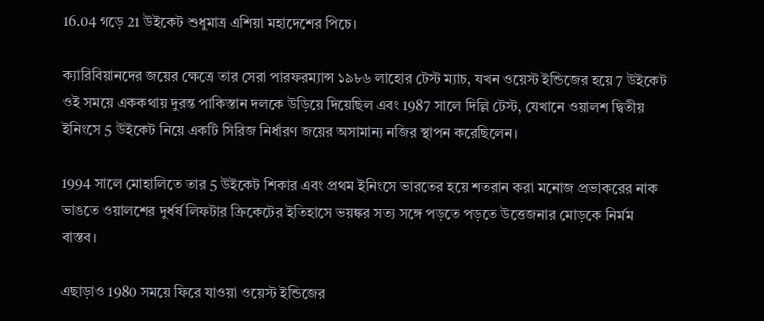16.04 গড়ে 21 উইকেট শুধুমাত্র এশিয়া মহাদেশের পিচে।

ক্যারিবিয়ানদের জয়ের ক্ষেত্রে তার সেরা পারফরম্যান্স ১৯৮৬ লাহোর টেস্ট ম্যাচ, যখন ওয়েস্ট ইন্ডিজের হয়ে 7 উইকেট ওই সময়ে এককথায় দুরন্ত পাকিস্তান দলকে উড়িয়ে দিয়েছিল এবং 1987 সালে দিল্লি টেস্ট, যেখানে ওয়ালশ দ্বিতীয় ইনিংসে 5 উইকেট নিয়ে একটি সিরিজ নির্ধারণ জয়ের অসামান্য নজির স্থাপন করেছিলেন।

1994 সালে মোহালিতে তার 5 উইকেট শিকার এবং প্রথম ইনিংসে ভারতের হয়ে শতরান করা মনোজ প্রভাকরের নাক ভাঙতে ওয়ালশের দুর্ধর্ষ লিফটার ক্রিকেটের ইতিহাসে ভয়ঙ্কর সত্য সঙ্গে পড়তে পড়তে উত্তেজনার মোড়কে নির্মম বাস্তব।

এছাড়াও 1980 সময়ে ফিরে যাওয়া ওয়েস্ট ইন্ডিজের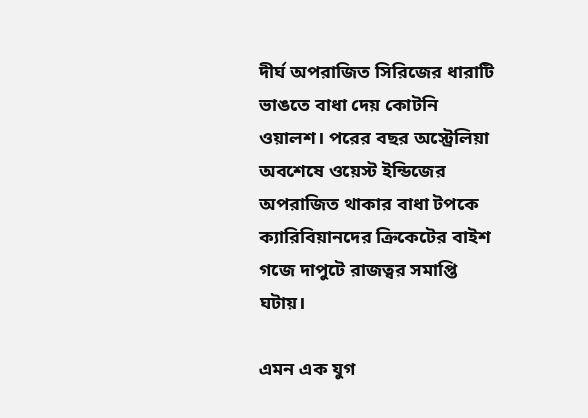দীর্ঘ অপরাজিত সিরিজের ধারাটি ভাঙতে বাধা দেয় কোটনি ওয়ালশ। পরের বছর অস্ট্রেলিয়া অবশেষে ওয়েস্ট ইন্ডিজের অপরাজিত থাকার বাধা টপকে ক্যারিবিয়ানদের ক্রিকেটের বাইশ গজে দাপুটে রাজত্বর সমাপ্তি ঘটায়।

এমন এক যুগ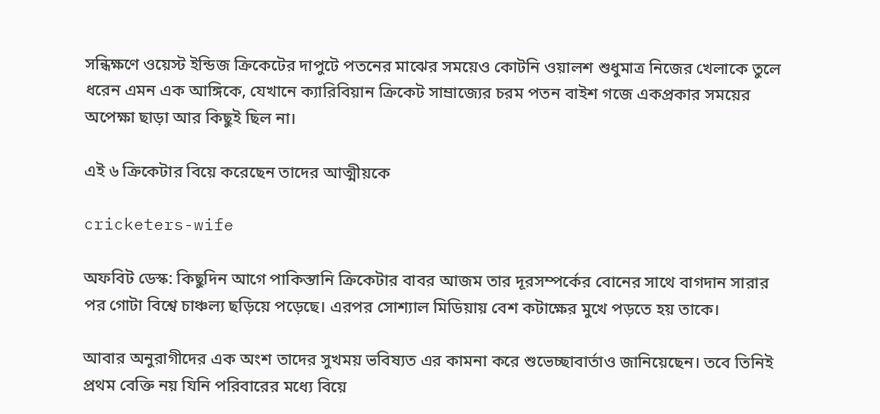সন্ধিক্ষণে ওয়েস্ট ইন্ডিজ ক্রিকেটের দাপুটে পতনের মাঝের সময়েও কোটনি ওয়ালশ শুধুমাত্র নিজের খেলাকে তুলে ধরেন এমন এক আঙ্গিকে, যেখানে ক্যারিবিয়ান ক্রিকেট সাম্রাজ্যের চরম পতন বাইশ গজে একপ্রকার সময়ের অপেক্ষা ছাড়া আর কিছুই ছিল না।

এই ৬ ক্রিকেটার বিয়ে করেছেন তাদের আত্মীয়কে

cricketers-wife

অফবিট ডেস্ক: কিছুদিন আগে পাকিস্তানি ক্রিকেটার বাবর আজম তার দূরসম্পর্কের বোনের সাথে বাগদান সারার পর গোটা বিশ্বে চাঞ্চল্য ছড়িয়ে পড়েছে। এরপর সোশ্যাল মিডিয়ায় বেশ কটাক্ষের মুখে পড়তে হয় তাকে।

আবার অনুরাগীদের এক অংশ তাদের সুখময় ভবিষ্যত এর কামনা করে শুভেচ্ছাবার্তাও জানিয়েছেন। তবে তিনিই প্রথম বেক্তি নয় যিনি পরিবারের মধ্যে বিয়ে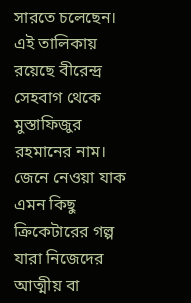সারতে চলেছেন। এই তালিকায় রয়েছে বীরেন্দ্র সেহবাগ থেকে মুস্তাফিজুর রহমানের নাম। জেনে নেওয়া যাক এমন কিছু ক্রিকেটারের গল্প যারা নিজেদের আত্মীয় বা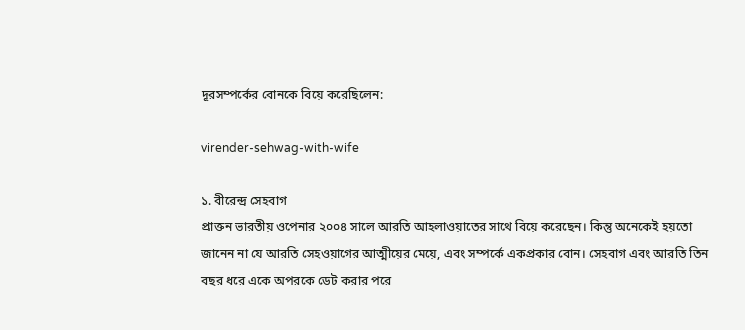দূরসম্পর্কের বোনকে বিয়ে করেছিলেন:

virender-sehwag-with-wife

১. বীরেন্দ্র সেহবাগ
প্রাক্তন ভারতীয় ওপেনার ২০০৪ সালে আরতি আহলাওয়াতের সাথে বিয়ে করেছেন। কিন্তু অনেকেই হয়তো জানেন না যে আরতি সেহওয়াগের আত্মীয়ের মেয়ে, এবং সম্পর্কে একপ্রকার বোন। সেহবাগ এবং আরতি তিন বছর ধরে একে অপরকে ডেট করার পরে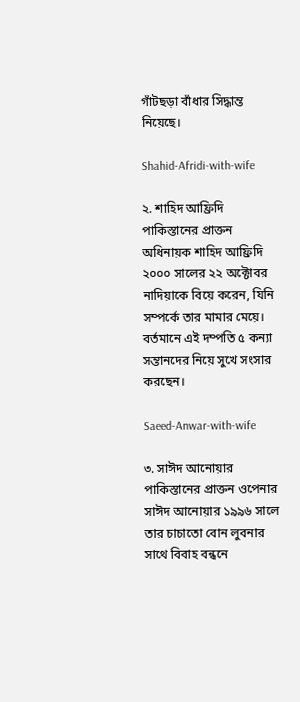গাঁটছড়া বাঁধার সিদ্ধান্ত নিয়েছে।

Shahid-Afridi-with-wife

২. শাহিদ আফ্রিদি
পাকিস্তানের প্রাক্তন অধিনায়ক শাহিদ আফ্রিদি ২০০০ সালের ২২ অক্টোবর নাদিয়াকে বিয়ে করেন, যিনি সম্পর্কে তার মামার মেয়ে। বর্তমানে এই দম্পতি ৫ কন্যা সন্তানদের নিয়ে সুখে সংসার করছেন।

Saeed-Anwar-with-wife

৩. সাঈদ আনোয়ার
পাকিস্তানের প্রাক্তন ওপেনার সাঈদ আনোয়ার ১৯৯৬ সালে তার চাচাতো বোন লুবনার সাথে বিবাহ বন্ধনে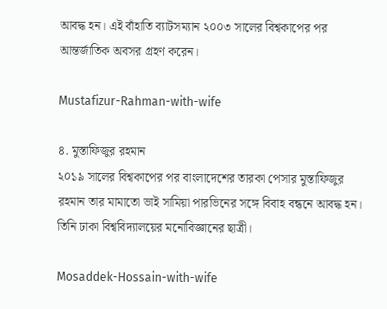আবদ্ধ হন। এই বাঁহাতি ব্যাটসম্যান ২০০৩ সালের বিশ্বকাপের পর আন্তর্জাতিক অবসর গ্রহণ করেন।

Mustafizur-Rahman-with-wife

৪. মুস্তাফিজুর রহমান
২০১৯ সালের বিশ্বকাপের পর বাংলাদেশের তারকা পেসার মুস্তাফিজুর রহমান তার মামাতো ভাই সামিয়া পারভিনের সঙ্গে বিবাহ বন্ধনে আবদ্ধ হন। তিনি ঢাকা বিশ্ববিদ্যালয়ের মনোবিজ্ঞানের ছাত্রী।

Mosaddek-Hossain-with-wife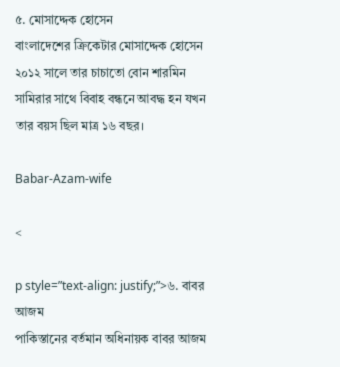৫. মোসাদ্দেক হোসেন
বাংলাদেশের ক্রিকেটার মোসাদ্দেক হোসেন ২০১২ সালে তার চাচাতো বোন শারমিন সামিরার সাথে বিবাহ বন্ধনে আবদ্ধ হন যখন তার বয়স ছিল মাত্র ১৬ বছর।

Babar-Azam-wife

<

p style=”text-align: justify;”>৬. বাবর আজম
পাকিস্তানের বর্তমান অধিনায়ক বাবর আজম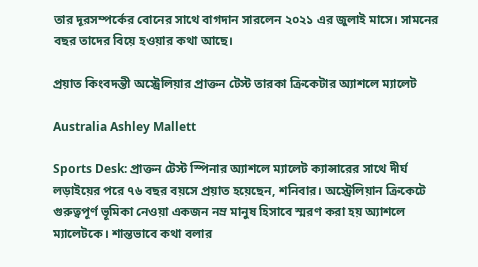তার দূরসম্পর্কের বোনের সাথে বাগদান সারলেন ২০২১ এর জুলাই মাসে। সামনের বছর তাদের বিয়ে হওয়ার কথা আছে।

প্রয়াত কিংবদন্তী অস্ট্রেলিয়ার প্রাক্তন টেস্ট তারকা ক্রিকেটার অ্যাশলে ম্যালেট

Australia Ashley Mallett

Sports Desk: প্রাক্তন টেস্ট স্পিনার অ্যাশলে ম্যালেট ক্যান্সারের সাথে দীর্ঘ লড়াইয়ের পরে ৭৬ বছর বয়সে প্রয়াত হয়েছেন, শনিবার। অস্ট্রেলিয়ান ক্রিকেটে গুরুত্বপূর্ণ ভূমিকা নেওয়া একজন নম্র মানুষ হিসাবে স্মরণ করা হয় অ্যাশলে ম্যালেটকে। শান্তভাবে কথা বলার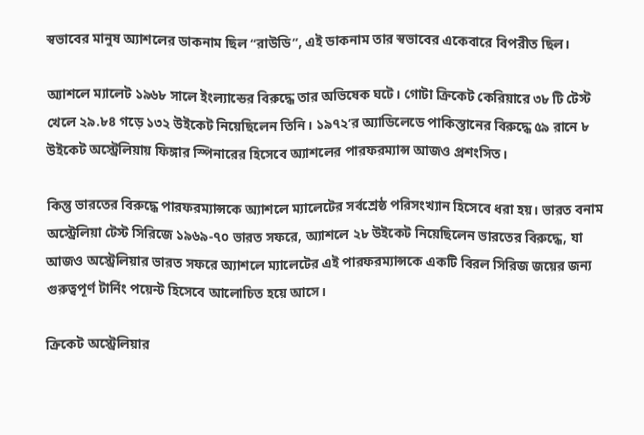স্বভাবের মানুষ অ্যাশলের ডাকনাম ছিল “রাউডি”, এই ডাকনাম তার স্বভাবের একেবারে বিপরীত ছিল।

অ্যাশলে ম্যালেট ১৯৬৮ সালে ইংল্যান্ডের বিরুদ্ধে তার অভিষেক ঘটে। গোটা ক্রিকেট কেরিয়ারে ৩৮ টি টেস্ট খেলে ২৯.৮৪ গড়ে ১৩২ উইকেট নিয়েছিলেন তিনি। ১৯৭২’র অ্যাডিলেডে পাকিস্তানের বিরুদ্ধে ৫৯ রানে ৮ উইকেট অস্ট্রেলিয়ায় ফিঙ্গার স্পিনারের হিসেবে অ্যাশলের পারফরম্যান্স আজও প্রশংসিত।

কিন্তু ভারতের বিরুদ্ধে পারফরম্যান্সকে অ্যাশলে ম্যালেটের সর্বশ্রেষ্ঠ পরিসংখ্যান হিসেবে ধরা হয়। ভারত বনাম অস্ট্রেলিয়া টেস্ট সিরিজে ১৯৬৯-৭০ ভারত সফরে, অ্যাশলে ২৮ উইকেট নিয়েছিলেন ভারতের বিরুদ্ধে, যা আজও অস্ট্রেলিয়ার ভারত সফরে অ্যাশলে ম্যালেটের এই পারফরম্যান্সকে একটি বিরল সিরিজ জয়ের জন্য গুরুত্বপূর্ণ টার্নিং পয়েন্ট হিসেবে আলোচিত হয়ে আসে।

ক্রিকেট অস্ট্রেলিয়ার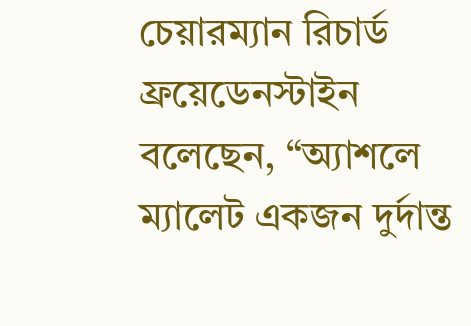চেয়ারম্যান রিচার্ড ফ্রয়েডেনস্টাইন বলেছেন, “অ্যাশলে ম্যালেট একজন দুর্দান্ত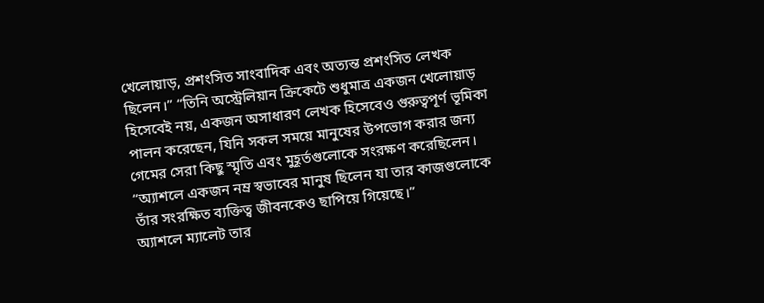খেলোয়াড়, প্রশংসিত সাংবাদিক এবং অত্যন্ত প্রশংসিত লেখক ছিলেন।” “তিনি অস্ট্রেলিয়ান ক্রিকেটে শুধুমাত্র একজন খেলোয়াড় হিসেবেই নয়, একজন অসাধারণ লেখক হিসেবেও গুরুত্বপূর্ণ ভূমিকা পালন করেছেন, যিনি সকল সময়ে মানুষের উপভোগ করার জন্য গেমের সেরা কিছু স্মৃতি এবং মুহূর্তগুলোকে সংরক্ষণ করেছিলেন। “অ্যাশলে একজন নম্র স্বভাবের মানুষ ছিলেন যা তার কাজগুলোকে তাঁর সংরক্ষিত ব্যক্তিত্ব জীবনকেও ছাপিয়ে গিয়েছে।”
অ্যাশলে ম্যালেট তার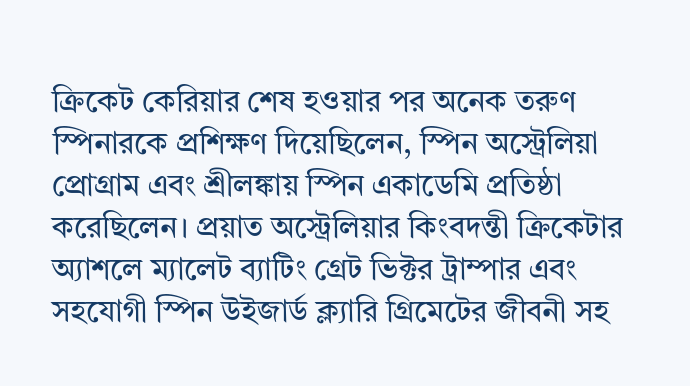ক্রিকেট কেরিয়ার শেষ হওয়ার পর অনেক তরুণ স্পিনারকে প্রশিক্ষণ দিয়েছিলেন, স্পিন অস্ট্রেলিয়া প্রোগ্রাম এবং শ্রীলঙ্কায় স্পিন একাডেমি প্রতিষ্ঠা করেছিলেন। প্রয়াত অস্ট্রেলিয়ার কিংবদন্তী ক্রিকেটার অ্যাশলে ম্যালেট ব্যাটিং গ্রেট ভিক্টর ট্রাম্পার এবং সহযোগী স্পিন উইজার্ড ক্ল্যারি গ্রিমেটের জীবনী সহ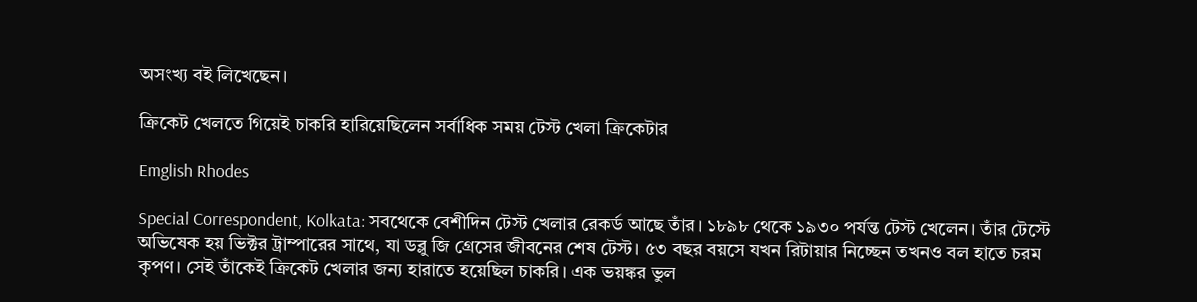অসংখ্য বই লিখেছেন।

ক্রিকেট খেলতে গিয়েই চাকরি হারিয়েছিলেন সর্বাধিক সময় টেস্ট খেলা ক্রিকেটার

Emglish Rhodes

Special Correspondent, Kolkata: সবথেকে বেশীদিন টেস্ট খেলার রেকর্ড আছে তাঁর। ১৮৯৮ থেকে ১৯৩০ পর্যন্ত টেস্ট খেলেন। তাঁর টেস্টে অভিষেক হয় ভিক্টর ট্রাম্পারের সাথে, যা ডব্লু জি গ্রেসের জীবনের শেষ টেস্ট। ৫৩ বছর বয়সে যখন রিটায়ার নিচ্ছেন তখনও বল হাতে চরম কৃপণ। সেই তাঁকেই ক্রিকেট খেলার জন্য হারাতে হয়েছিল চাকরি। এক ভয়ঙ্কর ভুল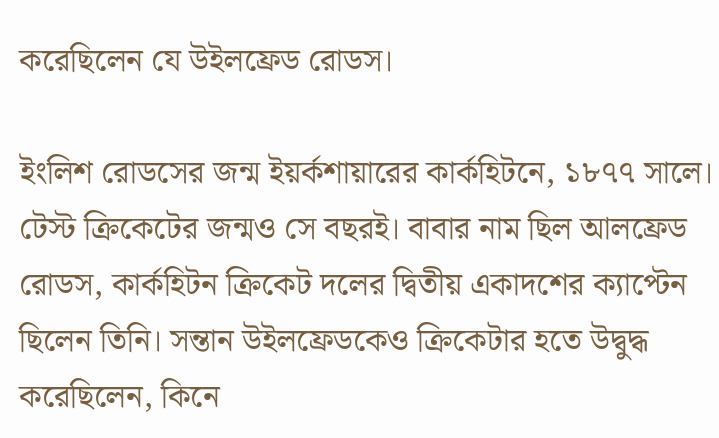করেছিলেন যে উইলফ্রেড রোডস।

ইংলিশ রোডসের জন্ম ইয়র্কশায়ারের কার্কহিটনে, ১৮৭৭ সালে। টেস্ট ক্রিকেটের জন্মও সে বছরই। বাবার নাম ছিল আলফ্রেড রোডস, কার্কহিটন ক্রিকেট দলের দ্বিতীয় একাদশের ক্যাপ্টেন ছিলেন তিনি। সন্তান উইলফ্রেডকেও ক্রিকেটার হতে উদ্বুদ্ধ করেছিলেন, কিনে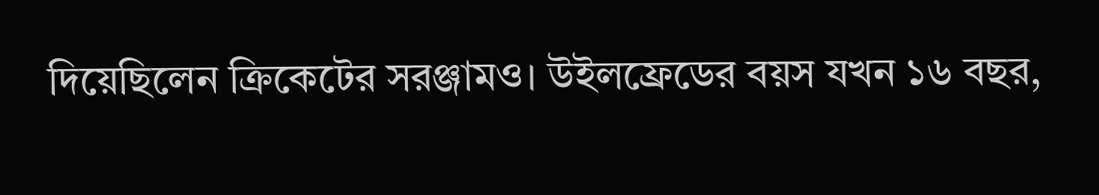দিয়েছিলেন ক্রিকেটের সরঞ্জামও। উইলফ্রেডের বয়স যখন ১৬ বছর,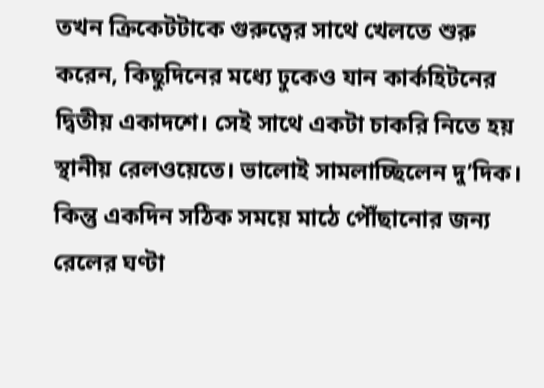তখন ক্রিকেটটাকে গুরুত্বের সাথে খেলতে শুরু করেন, কিছুদিনের মধ্যে ঢুকেও যান কার্কহিটনের দ্বিতীয় একাদশে। সেই সাথে একটা চাকরি নিতে হয় স্থানীয় রেলওয়েতে। ভালোই সামলাচ্ছিলেন দু’দিক। কিন্তু একদিন সঠিক সময়ে মাঠে পৌঁছানোর জন্য রেলের ঘণ্টা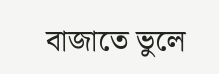বাজাতে ভুলে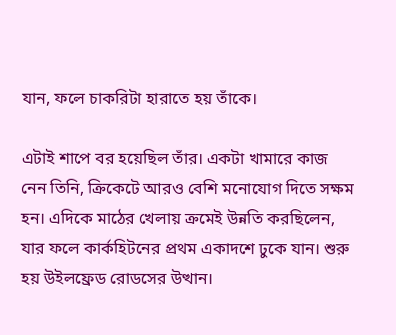যান, ফলে চাকরিটা হারাতে হয় তাঁকে।

এটাই শাপে বর হয়েছিল তাঁর। একটা খামারে কাজ নেন তিনি, ক্রিকেটে আরও বেশি মনোযোগ দিতে সক্ষম হন। এদিকে মাঠের খেলায় ক্রমেই উন্নতি করছিলেন, যার ফলে কার্কহিটনের প্রথম একাদশে ঢুকে যান। শুরু হয় উইলফ্রেড রোডসের উত্থান।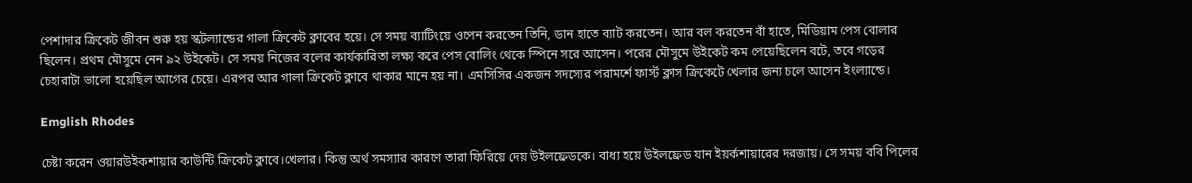পেশাদার ক্রিকেট জীবন শুরু হয় স্কটল্যান্ডের গালা ক্রিকেট ক্লাবের হয়ে। সে সময় ব্যাটিংয়ে ওপেন করতেন তিনি, ডান হাতে ব্যাট করতেন। আর বল করতেন বাঁ হাতে, মিডিয়াম পেস বোলার ছিলেন। প্রথম মৌসুমে নেন ৯২ উইকেট। সে সময় নিজের বলের কার্যকারিতা লক্ষ্য করে পেস বোলিং থেকে স্পিনে সরে আসেন। পরের মৌসুমে উইকেট কম পেয়েছিলেন বটে, তবে গড়ের চেহারাটা ভালো হয়েছিল আগের চেয়ে। এরপর আর গালা ক্রিকেট ক্লাবে থাকার মানে হয় না। এমসিসির একজন সদস্যের পরামর্শে ফার্স্ট ক্লাস ক্রিকেটে খেলার জন্য চলে আসেন ইংল্যান্ডে।

Emglish Rhodes

চেষ্টা করেন ওয়ারউইকশায়ার কাউন্টি ক্রিকেট ক্লাবে।খেলার। কিন্তু অর্থ সমস্যার কারণে তারা ফিরিয়ে দেয় উইলফ্রেডকে। বাধ্য হয়ে উইলফ্রেড যান ইয়র্কশায়ারের দরজায়। সে সময় ববি পিলের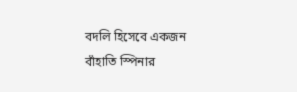বদলি হিসেবে একজন বাঁহাতি স্পিনার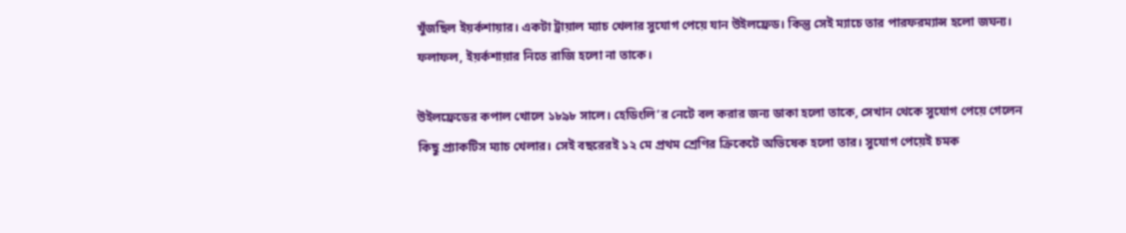খুঁজছিল ইয়র্কশায়ার। একটা ট্রায়াল ম্যাচ খেলার সুযোগ পেয়ে যান উইলফ্রেড। কিন্তু সেই ম্যাচে তার পারফরম্যান্স হলো জঘন্য। ফলাফল, ইয়র্কশায়ার নিতে রাজি হলো না তাকে।

উইলফ্রেডের কপাল খোলে ১৮৯৮ সালে। হেডিংলি’র নেটে বল করার জন্য ডাকা হলো তাকে, সেখান থেকে সুযোগ পেয়ে গেলেন কিছু প্র্যাকটিস ম্যাচ খেলার। সেই বছরেরই ১২ মে প্রথম শ্রেণির ক্রিকেটে অভিষেক হলো তার। সুযোগ পেয়েই চমক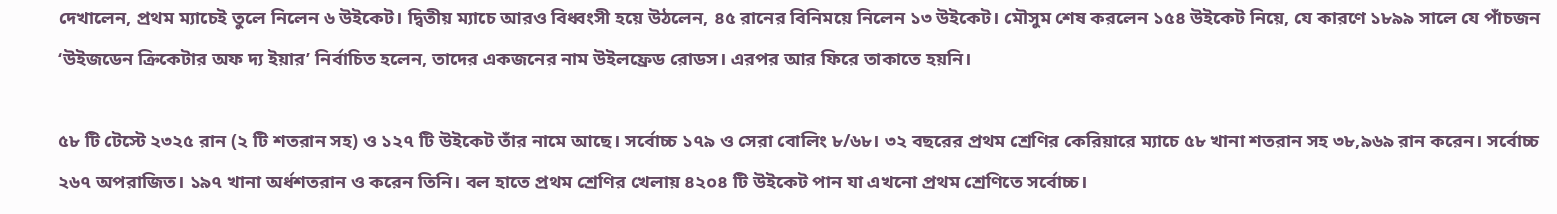দেখালেন, প্রথম ম্যাচেই তুলে নিলেন ৬ উইকেট। দ্বিতীয় ম্যাচে আরও বিধ্বংসী হয়ে উঠলেন, ৪৫ রানের বিনিময়ে নিলেন ১৩ উইকেট। মৌসুম শেষ করলেন ১৫৪ উইকেট নিয়ে, যে কারণে ১৮৯৯ সালে যে পাঁচজন ‘উইজডেন ক্রিকেটার অফ দ্য ইয়ার’ নির্বাচিত হলেন, তাদের একজনের নাম উইলফ্রেড রোডস। এরপর আর ফিরে তাকাতে হয়নি।

৫৮ টি টেস্টে ২৩২৫ রান (২ টি শতরান সহ) ও ১২৭ টি উইকেট তাঁর নামে আছে। সর্বোচ্চ ১৭৯ ও সেরা বোলিং ৮/৬৮। ৩২ বছরের প্রথম শ্রেণির কেরিয়ারে ম্যাচে ৫৮ খানা শতরান সহ ৩৮,৯৬৯ রান করেন। সর্বোচ্চ ২৬৭ অপরাজিত। ১৯৭ খানা অর্ধশতরান ও করেন তিনি। বল হাতে প্রথম শ্রেণির খেলায় ৪২০৪ টি উইকেট পান যা এখনো প্রথম শ্রেণিতে সর্বোচ্চ।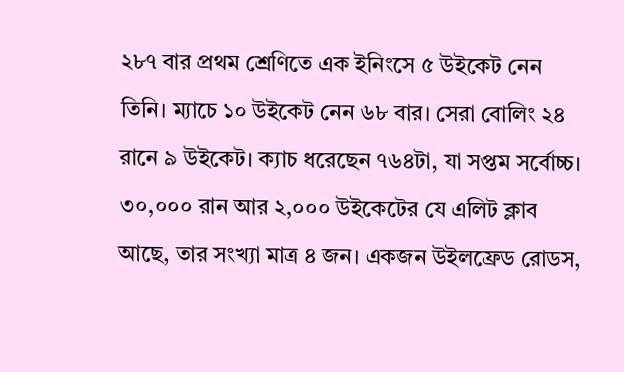২৮৭ বার প্রথম শ্রেণিতে এক ইনিংসে ৫ উইকেট নেন তিনি। ম্যাচে ১০ উইকেট নেন ৬৮ বার। সেরা বোলিং ২৪ রানে ৯ উইকেট। ক্যাচ ধরেছেন ৭৬৪টা, যা সপ্তম সর্বোচ্চ। ৩০,০০০ রান আর ২,০০০ উইকেটের যে এলিট ক্লাব আছে, তার সংখ্যা মাত্র ৪ জন। একজন উইলফ্রেড রোডস,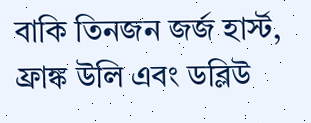বাকি তিনজন জর্জ হার্স্ট, ফ্রাঙ্ক উলি এবং ডব্লিউ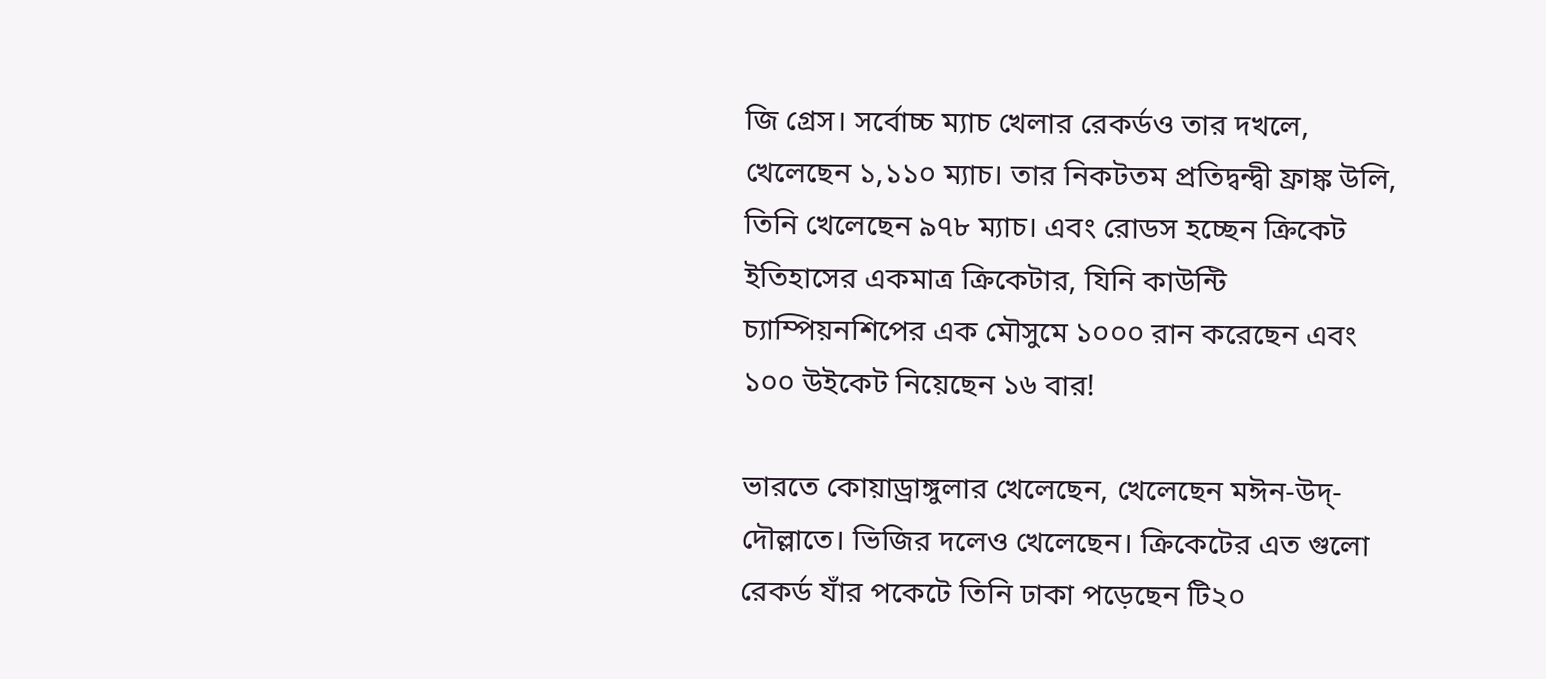জি গ্রেস। সর্বোচ্চ ম্যাচ খেলার রেকর্ডও তার দখলে, খেলেছেন ১,১১০ ম্যাচ। তার নিকটতম প্রতিদ্বন্দ্বী ফ্রাঙ্ক উলি, তিনি খেলেছেন ৯৭৮ ম্যাচ। এবং রোডস হচ্ছেন ক্রিকেট ইতিহাসের একমাত্র ক্রিকেটার, যিনি কাউন্টি চ্যাম্পিয়নশিপের এক মৌসুমে ১০০০ রান করেছেন এবং ১০০ উইকেট নিয়েছেন ১৬ বার!

ভারতে কোয়াড্রাঙ্গুলার খেলেছেন, খেলেছেন মঈন-উদ্-দৌল্লাতে। ভিজির দলেও খেলেছেন। ক্রিকেটের এত গুলো রেকর্ড যাঁর পকেটে তিনি ঢাকা পড়েছেন টি২০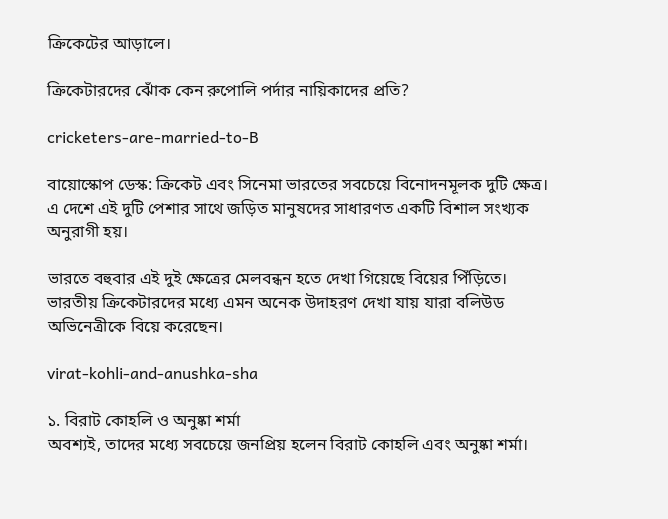ক্রিকেটের আড়ালে।

ক্রিকেটারদের ঝোঁক কেন রুপোলি পর্দার নায়িকাদের প্রতি?

cricketers-are-married-to-B

বায়োস্কোপ ডেস্ক: ক্রিকেট এবং সিনেমা ভারতের সবচেয়ে বিনোদনমূলক দুটি ক্ষেত্র। এ দেশে এই দুটি পেশার সাথে জড়িত মানুষদের সাধারণত একটি বিশাল সংখ্যক অনুরাগী হয়।

ভারতে বহুবার এই দুই ক্ষেত্রের মেলবন্ধন হতে দেখা গিয়েছে বিয়ের পিঁড়িতে। ভারতীয় ক্রিকেটারদের মধ্যে এমন অনেক উদাহরণ দেখা যায় যারা বলিউড অভিনেত্রীকে বিয়ে করেছেন।

virat-kohli-and-anushka-sha

১. বিরাট কোহলি ও অনুষ্কা শর্মা
অবশ্যই, তাদের মধ্যে সবচেয়ে জনপ্রিয় হলেন বিরাট কোহলি এবং অনুষ্কা শর্মা।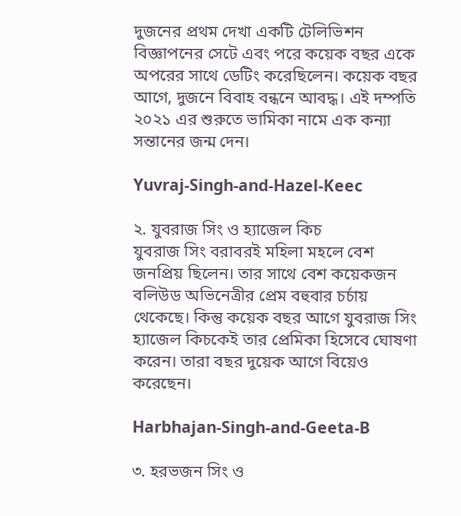দুজনের প্রথম দেখা একটি টেলিভিশন বিজ্ঞাপনের সেটে এবং পরে কয়েক বছর একে অপরের সাথে ডেটিং করেছিলেন। কয়েক বছর আগে, দুজনে বিবাহ বন্ধনে আবদ্ধ। এই দম্পতি ২০২১ এর শুরুতে ভামিকা নামে এক কন্যা সন্তানের জন্ম দেন।

Yuvraj-Singh-and-Hazel-Keec

২. যুবরাজ সিং ও হ্যাজেল কিচ
যুবরাজ সিং বরাবরই মহিলা মহলে বেশ জনপ্রিয় ছিলেন। তার সাথে বেশ কয়েকজন বলিউড অভিনেত্রীর প্রেম বহুবার চর্চায় থেকেছে। কিন্তু কয়েক বছর আগে যুবরাজ সিং হ্যাজেল কিচকেই তার প্রেমিকা হিসেবে ঘোষণা করেন। তারা বছর দুয়েক আগে বিয়েও করেছেন।

Harbhajan-Singh-and-Geeta-B

৩. হরভজন সিং ও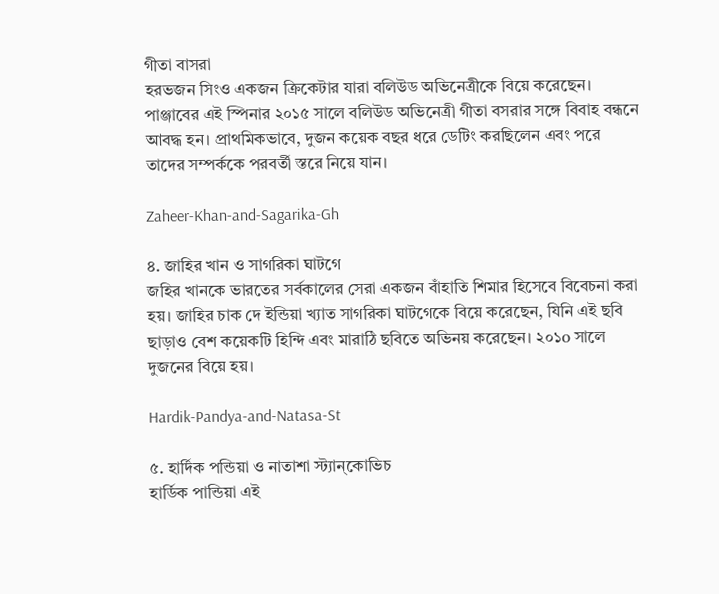গীতা বাসরা
হরভজন সিংও একজন ক্রিকেটার যারা বলিউড অভিনেত্রীকে বিয়ে করেছেন। পাঞ্জাবের এই স্পিনার ২০১৫ সালে বলিউড অভিনেত্রী গীতা বসরার সঙ্গে বিবাহ বন্ধনে আবদ্ধ হন। প্রাথমিকভাবে, দুজন কয়েক বছর ধরে ডেটিং করছিলেন এবং পরে তাদের সম্পর্ককে পরবর্তী স্তরে নিয়ে যান।

Zaheer-Khan-and-Sagarika-Gh

৪. জাহির খান ও সাগরিকা ঘাটগে
জহির খানকে ভারতের সর্বকালের সেরা একজন বাঁহাতি শিমার হিসেবে বিবেচনা করা হয়। জাহির চাক দে ইন্ডিয়া খ্যাত সাগরিকা ঘাটগেকে বিয়ে করেছেন, যিনি এই ছবি ছাড়াও বেশ কয়েকটি হিন্দি এবং মারাঠি ছবিতে অভিনয় করেছেন। ২০১o সালে দুজনের বিয়ে হয়।

Hardik-Pandya-and-Natasa-St

৫. হার্দিক পন্ডিয়া ও নাতাশা স্ট্যান্কোভিচ
হার্ডিক পান্ডিয়া এই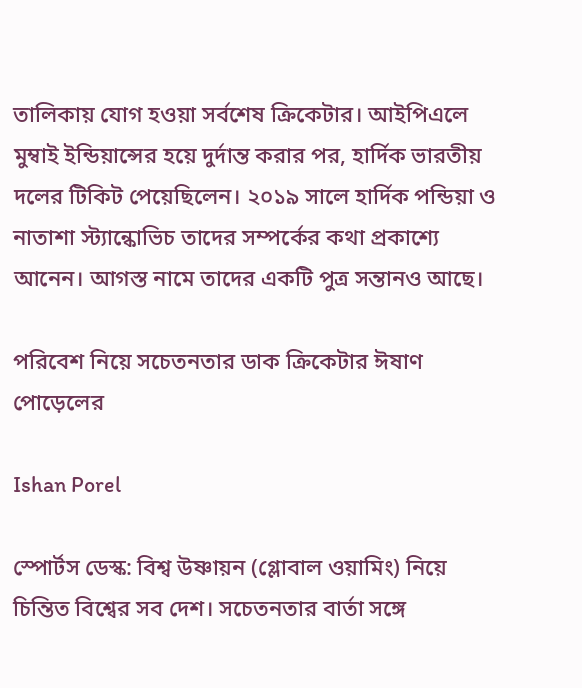তালিকায় যোগ হওয়া সর্বশেষ ক্রিকেটার। আইপিএলে মুম্বাই ইন্ডিয়ান্সের হয়ে দুর্দান্ত করার পর, হার্দিক ভারতীয় দলের টিকিট পেয়েছিলেন। ২০১৯ সালে হার্দিক পন্ডিয়া ও নাতাশা স্ট্যান্কোভিচ তাদের সম্পর্কের কথা প্রকাশ্যে আনেন। আগস্ত নামে তাদের একটি পুত্র সন্তানও আছে।

পরিবেশ নিয়ে সচেতনতার ডাক ক্রিকেটার ঈষাণ পোড়েলের

Ishan Porel

স্পোর্টস ডেস্ক: বিশ্ব উষ্ণায়ন (গ্লোবাল ওয়ামিং) নিয়ে চিন্তিত বিশ্বের সব দেশ। সচেতনতার বার্তা সঙ্গে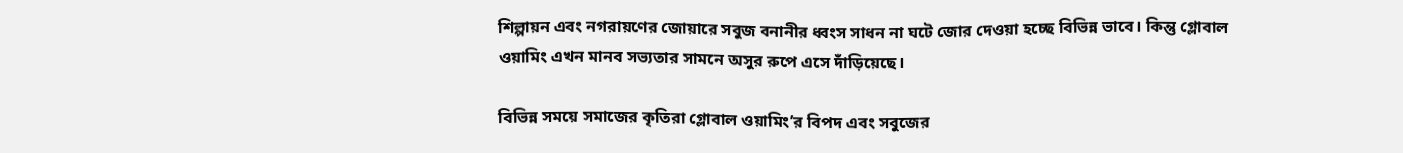শিল্পায়ন এবং নগরায়ণের জোয়ারে সবুজ বনানীর ধ্বংস সাধন না ঘটে জোর দেওয়া হচ্ছে বিভিন্ন ভাবে। কিন্তু গ্লোবাল ওয়ামিং এখন মানব সভ্যতার সামনে অসুর রুপে এসে দাঁড়িয়েছে।

বিভিন্ন সময়ে সমাজের কৃতিরা গ্লোবাল ওয়ামিং’র বিপদ এবং সবুজের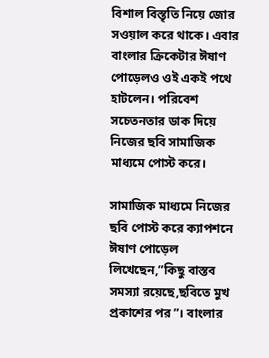বিশাল বিস্তৃতি নিয়ে জোর সওয়াল করে থাকে। এবার বাংলার ক্রিকেটার ঈষাণ পোড়েলও ওই একই পথে হাটলেন। পরিবেশ সচেতনতার ডাক দিয়ে নিজের ছবি সামাজিক মাধ্যমে পোস্ট করে।

সামাজিক মাধ্যমে নিজের ছবি পোস্ট করে ক্যাপশনে ঈষাণ পোড়েল লিখেছেন,”কিছু বাস্তব সমস্যা রয়েছে,ছবিতে মুখ প্রকাশের পর”। বাংলার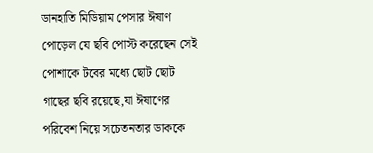ডানহাতি মিডিয়াম পেসার ঈষাণ পোড়েল যে ছবি পোস্ট করেছেন সেই পোশাকে টবের মধ্যে ছোট ছোট গাছের ছবি রয়েছে,যা ঈষাণের পরিবেশ নিয়ে সচেতনতার ডাককে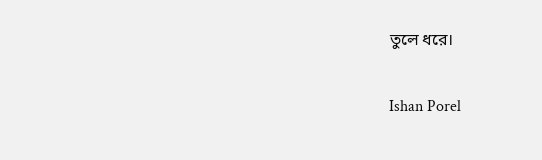তুলে ধরে।

Ishan Porel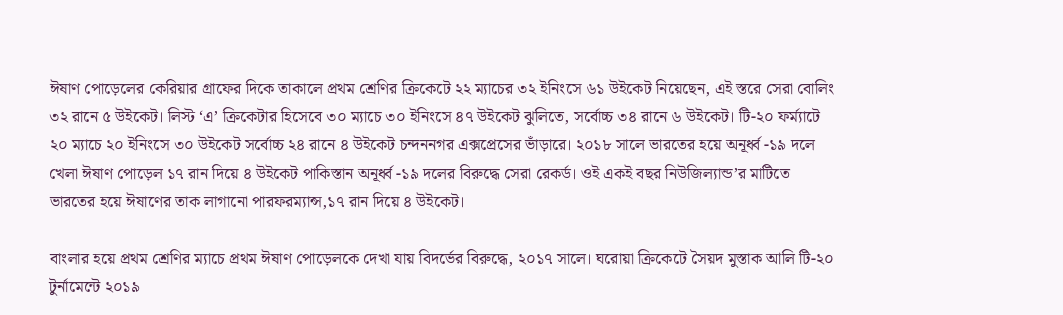ঈষাণ পোড়েলের কেরিয়ার গ্রাফের দিকে তাকালে প্রথম শ্রেণির ক্রিকেটে ২২ ম্যাচের ৩২ ইনিংসে ৬১ উইকেট নিয়েছেন, এই স্তরে সেরা বোলিং ৩২ রানে ৫ উইকেট। লিস্ট ‘এ’ ক্রিকেটার হিসেবে ৩০ ম্যাচে ৩০ ইনিংসে ৪৭ উইকেট ঝুলিতে, সর্বোচ্চ ৩৪ রানে ৬ উইকেট। টি-২০ ফর্ম্যাটে ২০ ম্যাচে ২০ ইনিংসে ৩০ উইকেট সর্বোচ্চ ২৪ রানে ৪ উইকেট চন্দননগর এক্সপ্রেসের ভাঁড়ারে। ২০১৮ সালে ভারতের হয়ে অনূর্ধ্ব -১৯ দলে খেলা ঈষাণ পোড়েল ১৭ রান দিয়ে ৪ উইকেট পাকিস্তান অনূর্ধ্ব -১৯ দলের বিরুদ্ধে সেরা রেকর্ড। ওই একই বছর নিউজিল্যান্ড’র মাটিতে ভারতের হয়ে ঈষাণের তাক লাগানো পারফরম্যান্স,১৭ রান দিয়ে ৪ উইকেট।

বাংলার হয়ে প্রথম শ্রেণির ম্যাচে প্রথম ঈষাণ পোড়েলকে দেখা যায় বিদর্ভের বিরুদ্ধে, ২০১৭ সালে। ঘরোয়া ক্রিকেটে সৈয়দ মুস্তাক আলি টি-২০ টুর্নামেন্টে ২০১৯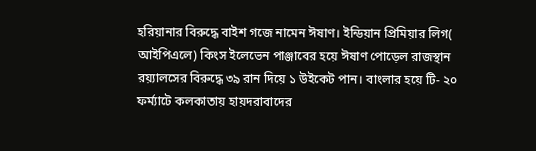হরিয়ানার বিরুদ্ধে বাইশ গজে নামেন ঈষাণ। ইন্ডিয়ান প্রিমিয়ার লিগ( আইপিএলে) কিংস ইলেভেন পাঞ্জাবের হয়ে ঈষাণ পোড়েল রাজস্থান রয়্যালসের বিরুদ্ধে ৩৯ রান দিয়ে ১ উইকেট পান। বাংলার হয়ে টি- ২০ ফর্ম্যাটে কলকাতায় হায়দরাবাদের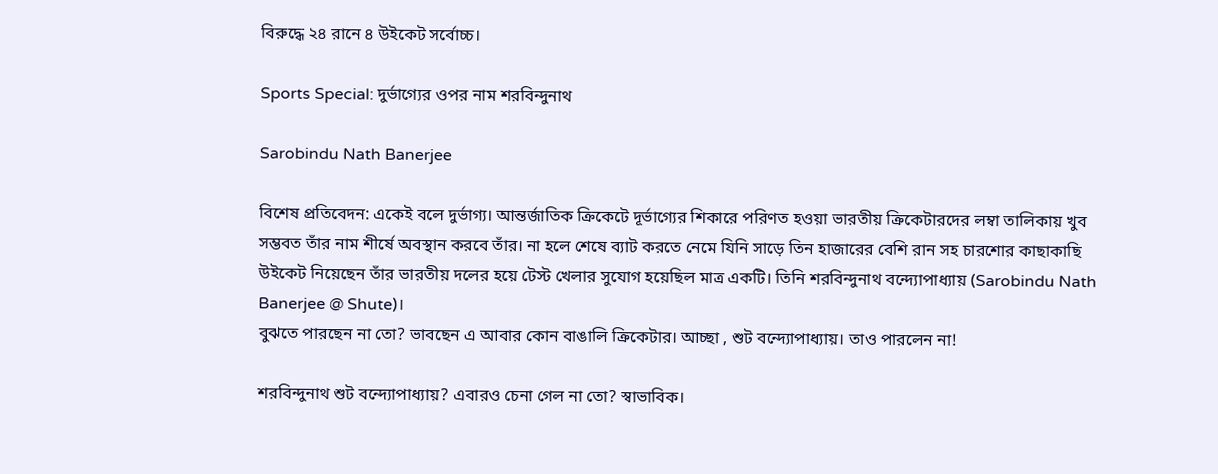বিরুদ্ধে ২৪ রানে ৪ উইকেট সর্বোচ্চ।

Sports Special: দুর্ভাগ্যের ওপর নাম শরবিন্দুনাথ

Sarobindu Nath Banerjee

বিশেষ প্রতিবেদন: একেই বলে দুর্ভাগ্য। আন্তর্জাতিক ক্রিকেটে দূর্ভাগ্যের শিকারে পরিণত হওয়া ভারতীয় ক্রিকেটারদের লম্বা তালিকায় খুব সম্ভবত তাঁর নাম শীর্ষে অবস্থান করবে তাঁর। না হলে শেষে ব্যাট করতে নেমে যিনি সাড়ে তিন হাজারের বেশি রান সহ চারশোর কাছাকাছি উইকেট নিয়েছেন তাঁর ভারতীয় দলের হয়ে টেস্ট খেলার সুযোগ হয়েছিল মাত্র একটি। তিনি শরবিন্দুনাথ বন্দ্যোপাধ্যায় (Sarobindu Nath Banerjee @ Shute)।
বুঝতে পারছেন না তো? ভাবছেন এ আবার কোন বাঙালি ক্রিকেটার। আচ্ছা , শুট বন্দ্যোপাধ্যায়। তাও পারলেন না!

শরবিন্দুনাথ শুট বন্দ্যোপাধ্যায়? এবারও চেনা গেল না তো? স্বাভাবিক।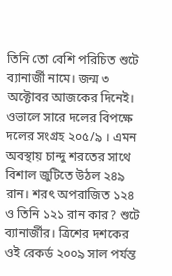তিনি তো বেশি পরিচিত শুটে ব্যানার্জী নামে। জন্ম ৩ অক্টোবর আজকের দিনেই। ওভালে সারে দলের বিপক্ষে দলের সংগ্রহ ২০৫/৯ । এমন অবস্থায় চান্দু শরতের সাথে বিশাল জুটিতে উঠল ২৪৯ রান। শরৎ অপরাজিত ১২৪ ও তিনি ১২১ রান কার? শুটে ব্যানার্জীর। ত্রিশের দশকের ওই রেকর্ড ২০০৯ সাল পর্যন্ত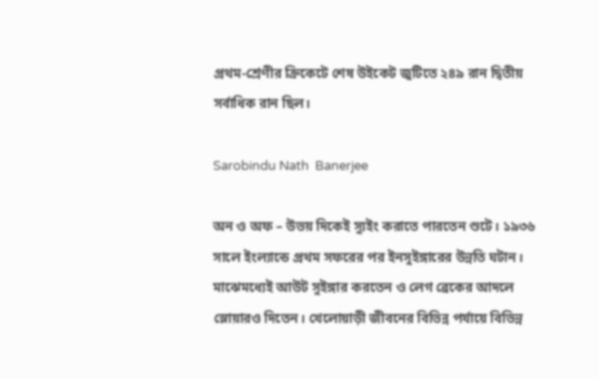প্রথম-শ্রেণীর ক্রিকেটে শেষ উইকেট জুটিতে ২৪৯ রান দ্বিতীয় সর্বাধিক রান ছিল।

Sarobindu Nath  Banerjee

অন ও অফ – উভয় দিকেই স্যুইং করাতে পারতেন শুটে। ১৯৩৬ সালে ইংল্যান্ডে প্রথম সফরের পর ইনসুইঙ্গারের উন্নতি ঘটান। মাঝেমধ্যেই আউট সুইঙ্গার করতেন ও লেগ ব্রেকের আদলে স্লোয়ারও দিতেন। খেলোয়াড়ী জীবনের বিভিন্ন পর্যায়ে বিভিন্ন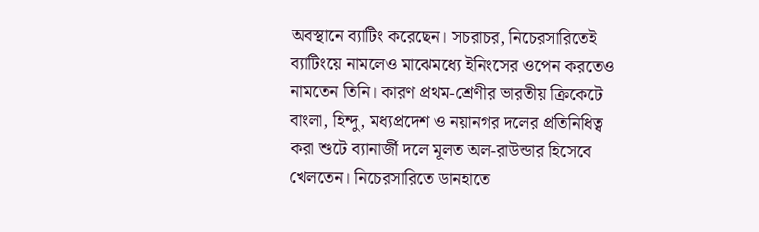অবস্থানে ব্যাটিং করেছেন। সচরাচর, নিচেরসারিতেই ব্যাটিংয়ে নামলেও মাঝেমধ্যে ইনিংসের ওপেন করতেও নামতেন তিনি। কারণ প্রথম-শ্রেণীর ভারতীয় ক্রিকেটে বাংলা, হিন্দু, মধ্যপ্রদেশ ও নয়ানগর দলের প্রতিনিধিত্ব করা শুটে ব্যানার্জী দলে মূলত অল-রাউন্ডার হিসেবে খেলতেন। নিচেরসারিতে ডানহাতে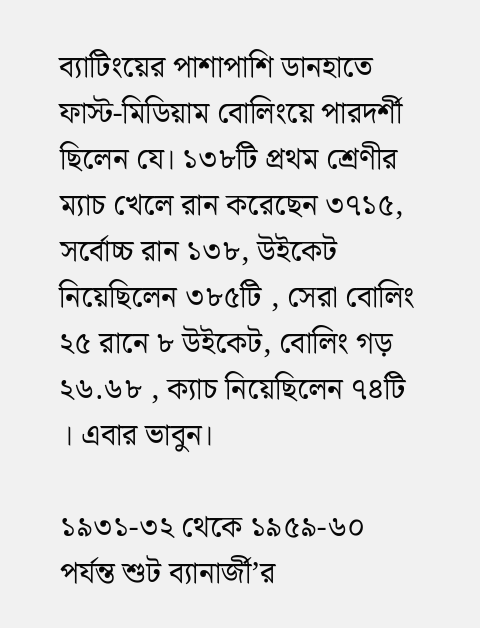ব্যাটিংয়ের পাশাপাশি ডানহাতে ফাস্ট-মিডিয়াম বোলিংয়ে পারদর্শী ছিলেন যে। ১৩৮টি প্রথম শ্রেণীর ম্যাচ খেলে রান করেছেন ৩৭১৫, সর্বোচ্চ রান ১৩৮, উইকেট নিয়েছিলেন ৩৮৫টি , সেরা বোলিং ২৫ রানে ৮ উইকেট, বোলিং গড় ২৬.৬৮ , ক্যাচ নিয়েছিলেন ৭৪টি । এবার ভাবুন।

১৯৩১-৩২ থেকে ১৯৫৯-৬০ পর্যন্ত শুট ব্যানার্জী’র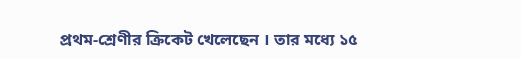প্রথম-শ্রেণীর ক্রিকেট খেলেছেন । তার মধ্যে ১৫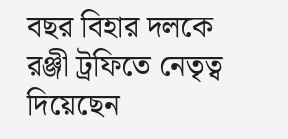বছর বিহার দলকে রঞ্জী ট্রফিতে নেতৃত্ব দিয়েছেন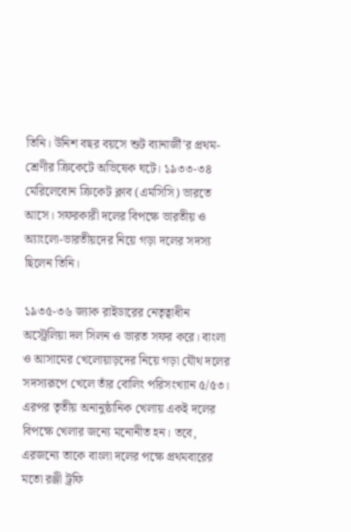তিনি। উনিশ বছর বয়সে শুট ব্যানার্জী’র প্রথম-শ্রেণীর ক্রিকেটে অভিষেক ঘটে। ১৯৩৩-৩৪ মেরিলেবোন ক্রিকেট ক্লাব (এমসিসি) ভারতে আসে। সফরকারী দলের বিপক্ষে ভারতীয় ও অ্যাংলো-ভারতীয়দের নিয়ে গড়া দলের সদস্য ছিলেন তিনি।

১৯৩৫-৩৬ জ্যাক রাইডারের নেতৃত্বাধীন অস্ট্রেলিয়া দল সিলন ও ভারত সফর করে। বাংলা ও আসামের খেলোয়াড়দের নিয়ে গড়া যৌথ দলের সদস্যরূপে খেলে তাঁর বোলিং পরিসংখ্যান ৫/৫৩। এরপর তৃতীয় অনানুষ্ঠানিক খেলায় একই দলের বিপক্ষে খেলার জন্যে মনোনীত হন। তবে, এরজন্যে তাকে বাংলা দলের পক্ষে প্রথমবারের মতো রঞ্জী ট্রফি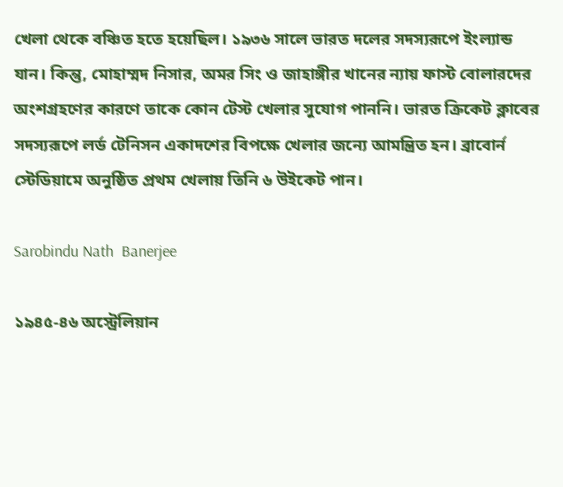খেলা থেকে বঞ্চিত হতে হয়েছিল। ১৯৩৬ সালে ভারত দলের সদস্যরূপে ইংল্যান্ড যান। কিন্তু, মোহাম্মদ নিসার, অমর সিং ও জাহাঙ্গীর খানের ন্যায় ফাস্ট বোলারদের অংশগ্রহণের কারণে তাকে কোন টেস্ট খেলার সুযোগ পাননি। ভারত ক্রিকেট ক্লাবের সদস্যরূপে লর্ড টেনিসন একাদশের বিপক্ষে খেলার জন্যে আমন্ত্রিত হন। ব্রাবোর্ন স্টেডিয়ামে অনুষ্ঠিত প্রথম খেলায় তিনি ৬ উইকেট পান।

Sarobindu Nath  Banerjee

১৯৪৫-৪৬ অস্ট্রেলিয়ান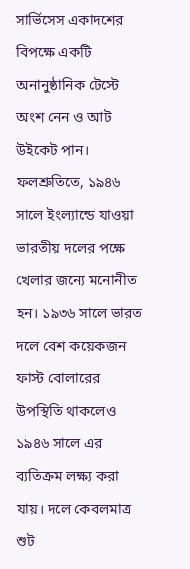সার্ভিসেস একাদশের বিপক্ষে একটি অনানুষ্ঠানিক টেস্টে অংশ নেন ও আট উইকেট পান। ফলশ্রুতিতে, ১৯৪৬ সালে ইংল্যান্ডে যাওয়া ভারতীয় দলের পক্ষে খেলার জন্যে মনোনীত হন। ১৯৩৬ সালে ভারত দলে বেশ কয়েকজন ফাস্ট বোলারের উপস্থিতি থাকলেও ১৯৪৬ সালে এর ব্যতিক্রম লক্ষ্য করা যায়। দলে কেবলমাত্র শুট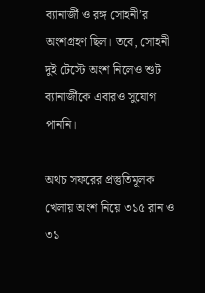ব্যানার্জী ও রঙ্গ সোহনী’র অংশগ্রহণ ছিল। তবে, সোহনী দুই টেস্টে অংশ নিলেও শুট ব্যানার্জীকে এবারও সুযোগ পাননি।

অথচ সফরের প্রস্তুতিমূলক খেলায় অংশ নিয়ে ৩১৫ রান ও ৩১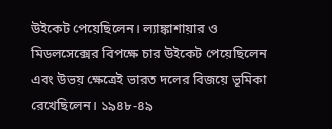উইকেট পেয়েছিলেন। ল্যাঙ্কাশায়ার ও মিডলসেক্সের বিপক্ষে চার উইকেট পেয়েছিলেন এবং উভয় ক্ষেত্রেই ভারত দলের বিজয়ে ভূমিকা রেখেছিলেন। ১৯৪৮-৪৯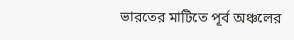ভারতের মাটিতে পূর্ব অঞ্চলের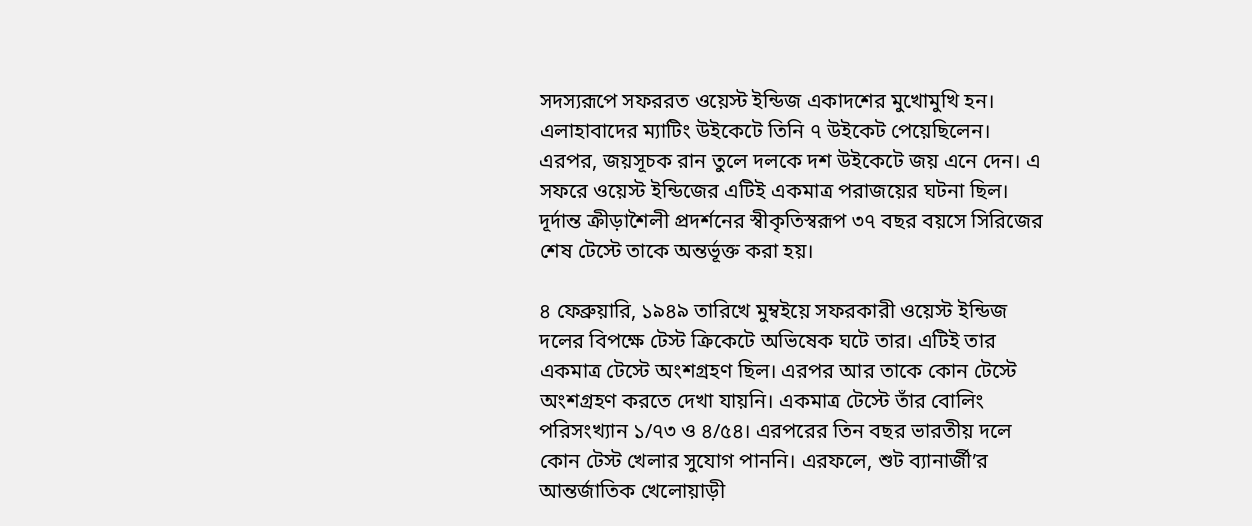সদস্যরূপে সফররত ওয়েস্ট ইন্ডিজ একাদশের মুখোমুখি হন। এলাহাবাদের ম্যাটিং উইকেটে তিনি ৭ উইকেট পেয়েছিলেন। এরপর, জয়সূচক রান তুলে দলকে দশ উইকেটে জয় এনে দেন। এ সফরে ওয়েস্ট ইন্ডিজের এটিই একমাত্র পরাজয়ের ঘটনা ছিল। দূর্দান্ত ক্রীড়াশৈলী প্রদর্শনের স্বীকৃতিস্বরূপ ৩৭ বছর বয়সে সিরিজের শেষ টেস্টে তাকে অন্তর্ভূক্ত করা হয়।

৪ ফেব্রুয়ারি, ১৯৪৯ তারিখে মুম্বইয়ে সফরকারী ওয়েস্ট ইন্ডিজ দলের বিপক্ষে টেস্ট ক্রিকেটে অভিষেক ঘটে তার। এটিই তার একমাত্র টেস্টে অংশগ্রহণ ছিল। এরপর আর তাকে কোন টেস্টে অংশগ্রহণ করতে দেখা যায়নি। একমাত্র টেস্টে তাঁর বোলিং পরিসংখ্যান ১/৭৩ ও ৪/৫৪। এরপরের তিন বছর ভারতীয় দলে কোন টেস্ট খেলার সুযোগ পাননি। এরফলে, শুট ব্যানার্জী’র আন্তর্জাতিক খেলোয়াড়ী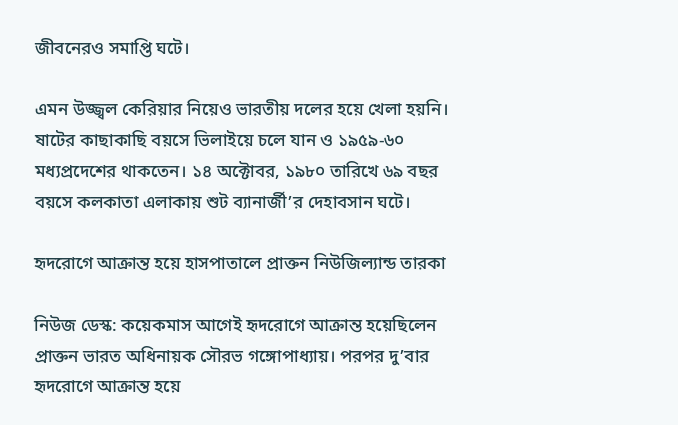জীবনেরও সমাপ্তি ঘটে।

এমন উজ্জ্বল কেরিয়ার নিয়েও ভারতীয় দলের হয়ে খেলা হয়নি। ষাটের কাছাকাছি বয়সে ভিলাইয়ে চলে যান ও ১৯৫৯-৬০ মধ্যপ্রদেশের থাকতেন। ১৪ অক্টোবর, ১৯৮০ তারিখে ৬৯ বছর বয়সে কলকাতা এলাকায় শুট ব্যানার্জী’র দেহাবসান ঘটে।

হৃদরোগে আক্রান্ত হয়ে হাসপাতালে প্রাক্তন নিউজিল্যান্ড তারকা

নিউজ ডেস্ক: কয়েকমাস আগেই হৃদরোগে আক্রান্ত হয়েছিলেন প্রাক্তন ভারত অধিনায়ক সৌরভ গঙ্গোপাধ্যায়। পরপর দু’বার হৃদরোগে আক্রান্ত হয়ে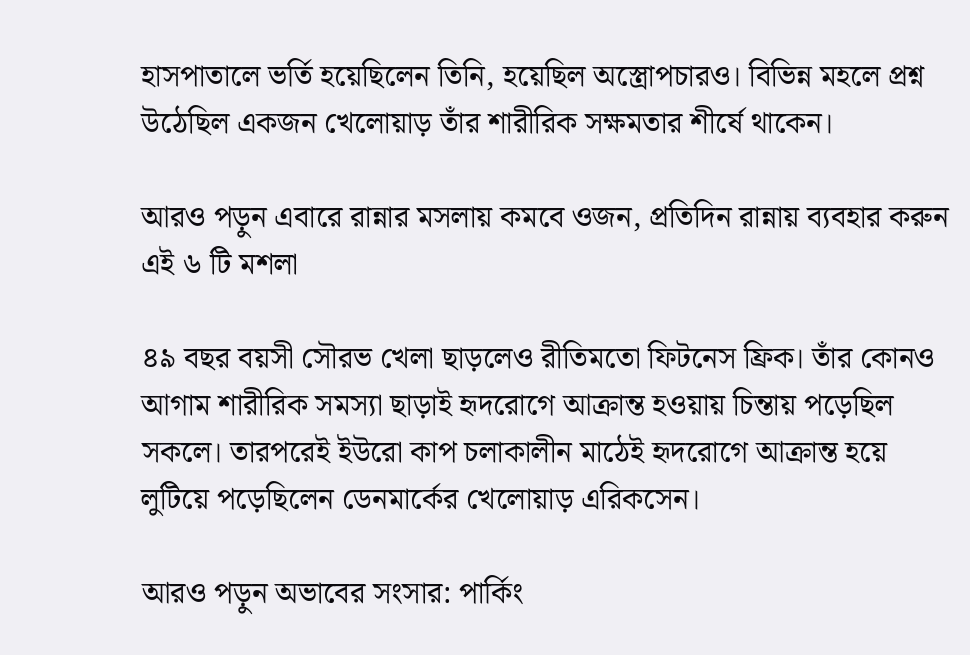হাসপাতালে ভর্তি হয়েছিলেন তিনি, হয়েছিল অস্ত্রোপচারও। বিভিন্ন মহলে প্রশ্ন উঠেছিল একজন খেলোয়াড় তাঁর শারীরিক সক্ষমতার শীর্ষে থাকেন।

আরও পড়ুন এবারে রান্নার মসলায় কমবে ওজন, প্রতিদিন রান্নায় ব্যবহার করুন এই ৬ টি মশলা

৪৯ বছর বয়সী সৌরভ খেলা ছাড়লেও রীতিমতো ফিটনেস ফ্রিক। তাঁর কোনও আগাম শারীরিক সমস্যা ছাড়াই হৃদরোগে আক্রান্ত হওয়ায় চিন্তায় পড়েছিল সকলে। তারপরেই ইউরো কাপ চলাকালীন মাঠেই হৃদরোগে আক্রান্ত হয়ে লুটিয়ে পড়েছিলেন ডেনমার্কের খেলোয়াড় এরিকসেন।

আরও পড়ুন অভাবের সংসার: পার্কিং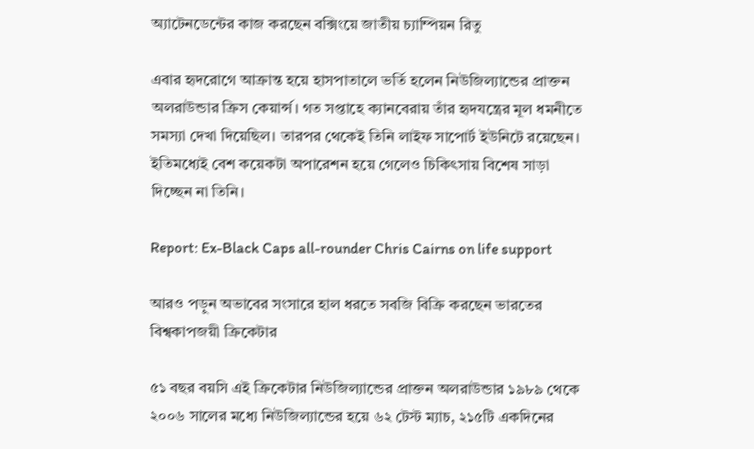অ্যাটেনডেন্টের কাজ করছেন বক্সিংয়ে জাতীয় চ্যাম্পিয়ন রিতু

এবার হৃদরোগে আক্রান্ত হয়ে হাসপাতালে ভর্তি হলেন নিউজিল্যান্ডের প্রাক্তন অলরাউন্ডার ক্রিস কেয়ার্ন্স। গত সপ্তাহে ক্যানবেরায় তাঁর হৃদযন্ত্রের মূল ধমনীতে সমস্যা দেখা দিয়েছিল। তারপর থেকেই তিনি লাইফ সাপোর্ট ইউনিটে রয়েছেন। ইতিমধ্যেই বেশ কয়েকটা অপারেশন হয়ে গেলেও চিকিৎসায় বিশেষ সাড়া দিচ্ছেন না তিনি।

Report: Ex-Black Caps all-rounder Chris Cairns on life support

আরও পড়ুন অভাবের সংসারে হাল ধরতে সবজি বিক্রি করছেন ভারতের বিশ্বকাপজয়ী ক্রিকেটার

৫১ বছর বয়সি এই ক্রিকেটার নিউজিল্যান্ডের প্রাক্তন অলরাউন্ডার ১৯৮৯ থেকে ২০০৬ সালের মধ্যে নিউজিল্যান্ডের হয়ে ৬২ টেস্ট ম্যাচ, ২১৫টি একদিনের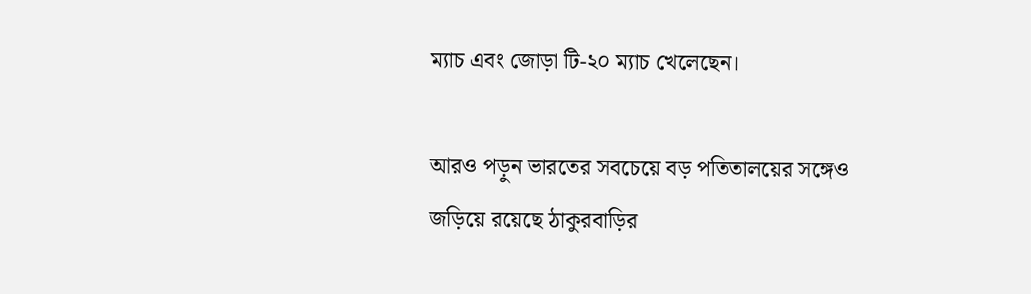ম্যাচ এবং জোড়া টি-২০ ম্যাচ খেলেছেন।

আরও পড়ুন ভারতের সবচেয়ে বড় পতিতালয়ের সঙ্গেও জড়িয়ে রয়েছে ঠাকুরবাড়ির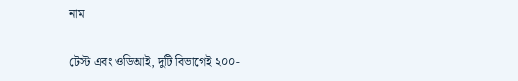নাম

টেস্ট এবং ওডিআই, দুটি বিভাগেই ২০০-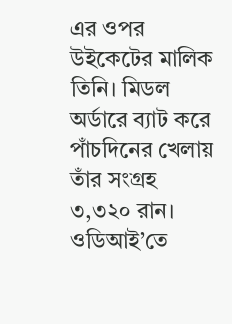এর ওপর উইকেটের মালিক তিনি। মিডল অর্ডারে ব্যাট করে পাঁচদিনের খেলায় তাঁর সংগ্রহ ৩,৩২০ রান। ওডিআই’তে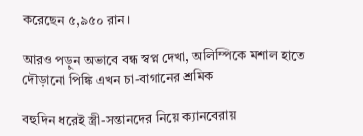করেছেন ৫,৯৫০ রান।

আরও পড়ুন অভাবে বন্ধ স্বপ্ন দেখা, অলিম্পিকে মশাল হাতে দৌড়ানো পিঙ্কি এখন চা-বাগানের শ্রমিক

বহুদিন ধরেই স্ত্রী-সন্তানদের নিয়ে ক্যানবেরায়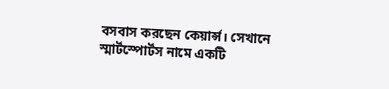বসবাস করছেন কেয়ার্ন্স। সেখানে স্মার্টস্পোর্টস নামে একটি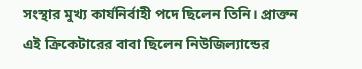সংস্থার মুখ্য কার্যনির্বাহী পদে ছিলেন তিনি। প্রাক্তন এই ক্রিকেটারের বাবা ছিলেন নিউজিল্যান্ডের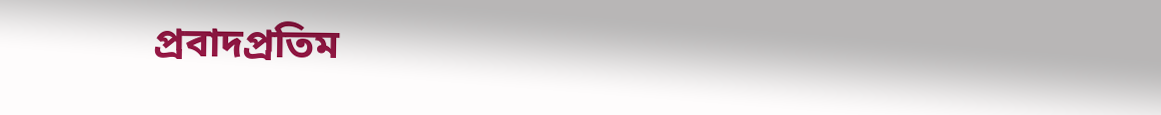প্রবাদপ্রতিম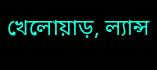খেলোয়াড়, ল্যান্স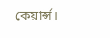কেয়ার্ন্স।